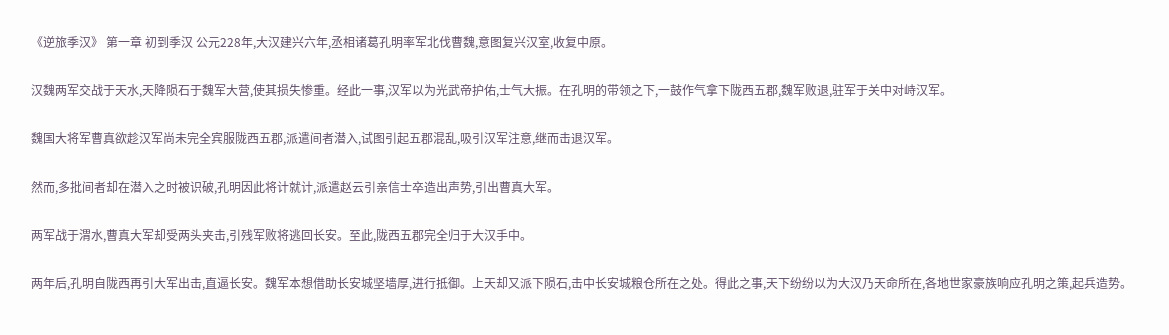《逆旅季汉》 第一章 初到季汉 公元228年,大汉建兴六年,丞相诸葛孔明率军北伐曹魏,意图复兴汉室,收复中原。

汉魏两军交战于天水,天降陨石于魏军大营,使其损失惨重。经此一事,汉军以为光武帝护佑,士气大振。在孔明的带领之下,一鼓作气拿下陇西五郡,魏军败退,驻军于关中对峙汉军。

魏国大将军曹真欲趁汉军尚未完全宾服陇西五郡,派遣间者潜入,试图引起五郡混乱,吸引汉军注意,继而击退汉军。

然而,多批间者却在潜入之时被识破,孔明因此将计就计,派遣赵云引亲信士卒造出声势,引出曹真大军。

两军战于渭水,曹真大军却受两头夹击,引残军败将逃回长安。至此,陇西五郡完全归于大汉手中。

两年后,孔明自陇西再引大军出击,直逼长安。魏军本想借助长安城坚墙厚,进行抵御。上天却又派下陨石,击中长安城粮仓所在之处。得此之事,天下纷纷以为大汉乃天命所在,各地世家豪族响应孔明之策,起兵造势。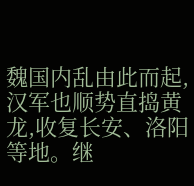魏国内乱由此而起,汉军也顺势直捣黄龙,收复长安、洛阳等地。继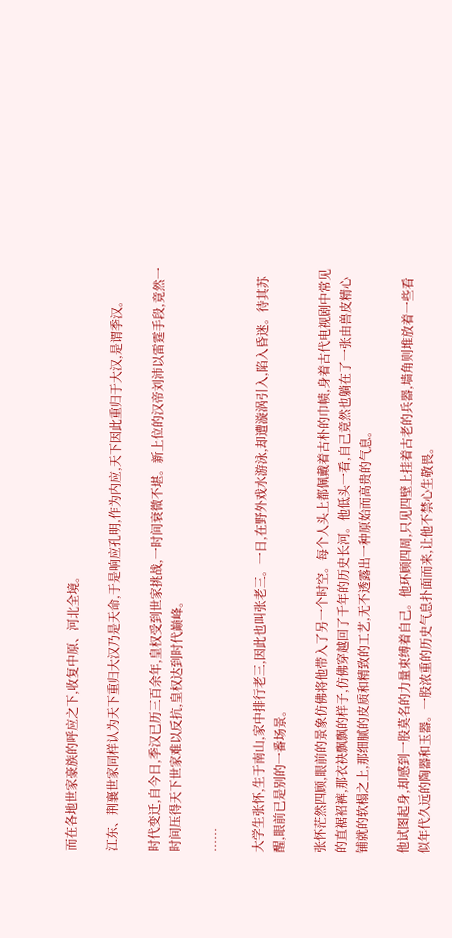而在各地世家豪族的呼应之下,收复中原、河北全境。

江东、荆襄世家同样认为天下重归大汉乃是天命,于是响应孔明,作为内应,天下因此重归于大汉,是谓季汉。

时代变迁,自今日,季汉已历三百余年,皇权受到世家挑战,一时间衰微不堪。新上位的汉帝刘沛以雷霆手段,竟然一时间压得天下世家难以反抗,皇权达到时代巅峰。

……

大学生张怀,生于南山,家中排行老三,因此也叫张老三。一日,在野外戏水游泳,却遭漩涡引入,陷入昏迷。待其苏醒,眼前已是别的一番场景。

张怀茫然四顾,眼前的景象仿佛将他带入了另一个时空。每个人头上都佩戴着古朴的巾帻,身着古代电视剧中常见的直裾袑裤,那衣袂飘飘的样子,仿佛穿越回了千年的历史长河。他低头一看,自己竟然也躺在了一张由兽皮精心铺就的软榻之上,那细腻的皮质和精致的工艺,无不透露出一种原始而高贵的气息。

他试图起身,却感到一股莫名的力量束缚着自己。他环顾四周,只见四壁上挂着古老的兵器,墙角则堆放着一些看似年代久远的陶器和玉器。一股浓重的历史气息扑面而来,让他不禁心生敬畏。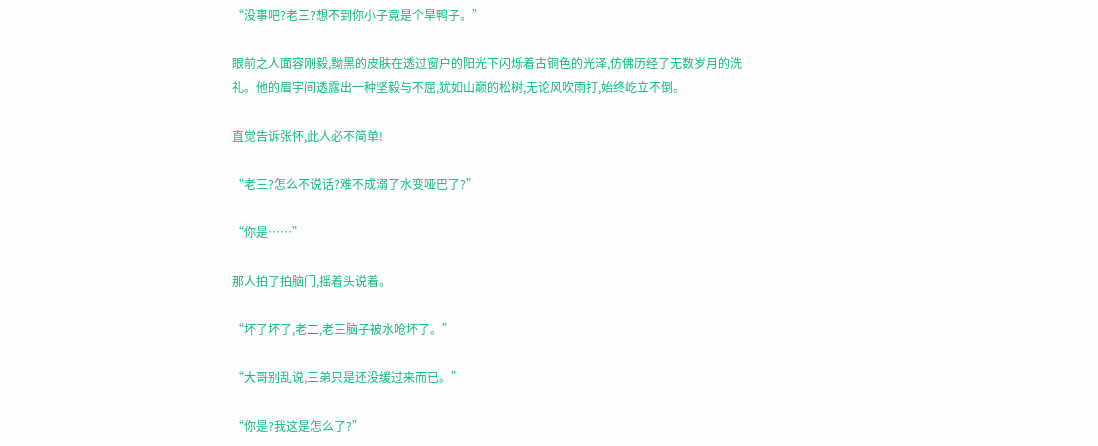“没事吧?老三?想不到你小子竟是个旱鸭子。”

眼前之人面容刚毅,黝黑的皮肤在透过窗户的阳光下闪烁着古铜色的光泽,仿佛历经了无数岁月的洗礼。他的眉宇间透露出一种坚毅与不屈,犹如山巅的松树,无论风吹雨打,始终屹立不倒。

直觉告诉张怀,此人必不简单!

“老三?怎么不说话?难不成溺了水变哑巴了?”

“你是……”

那人拍了拍脑门,摇着头说着。

“坏了坏了,老二,老三脑子被水呛坏了。”

“大哥别乱说,三弟只是还没缓过来而已。”

“你是?我这是怎么了?”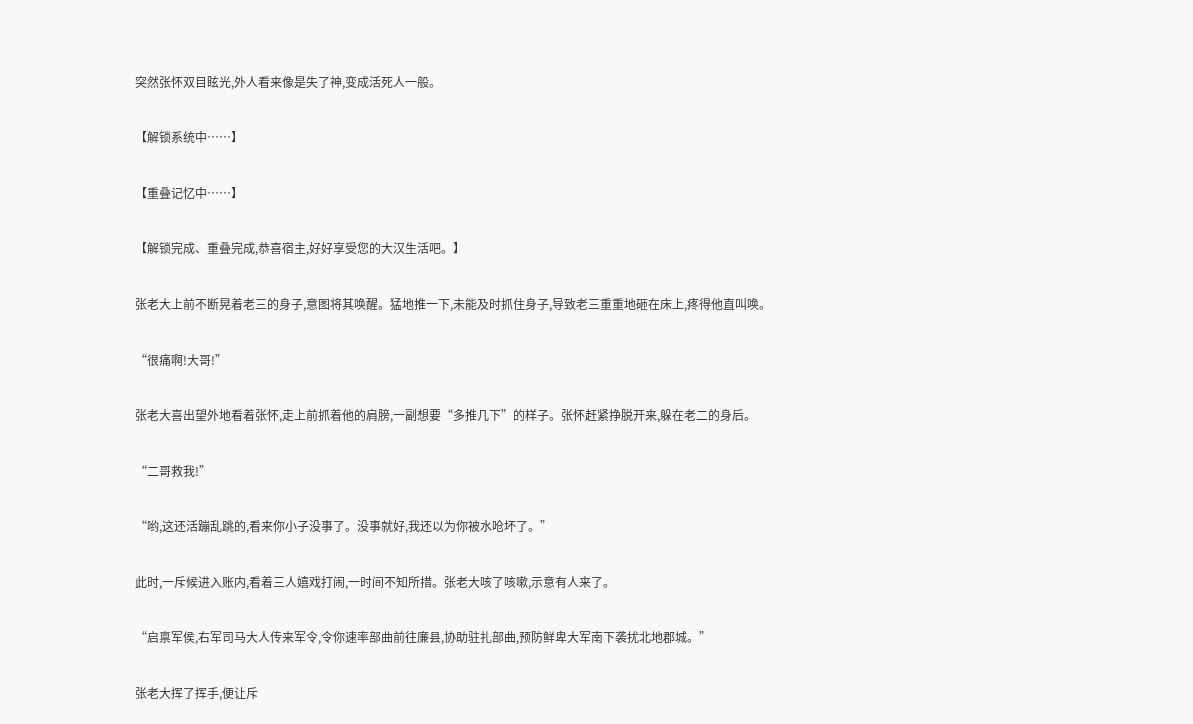突然张怀双目眩光,外人看来像是失了神,变成活死人一般。

【解锁系统中……】

【重叠记忆中……】

【解锁完成、重叠完成,恭喜宿主,好好享受您的大汉生活吧。】

张老大上前不断晃着老三的身子,意图将其唤醒。猛地推一下,未能及时抓住身子,导致老三重重地砸在床上,疼得他直叫唤。

“很痛啊!大哥!”

张老大喜出望外地看着张怀,走上前抓着他的肩膀,一副想要“多推几下”的样子。张怀赶紧挣脱开来,躲在老二的身后。

“二哥救我!”

“哟,这还活蹦乱跳的,看来你小子没事了。没事就好,我还以为你被水呛坏了。”

此时,一斥候进入账内,看着三人嬉戏打闹,一时间不知所措。张老大咳了咳嗽,示意有人来了。

“启禀军侯,右军司马大人传来军令,令你速率部曲前往廉县,协助驻扎部曲,预防鲜卑大军南下袭扰北地郡城。”

张老大挥了挥手,便让斥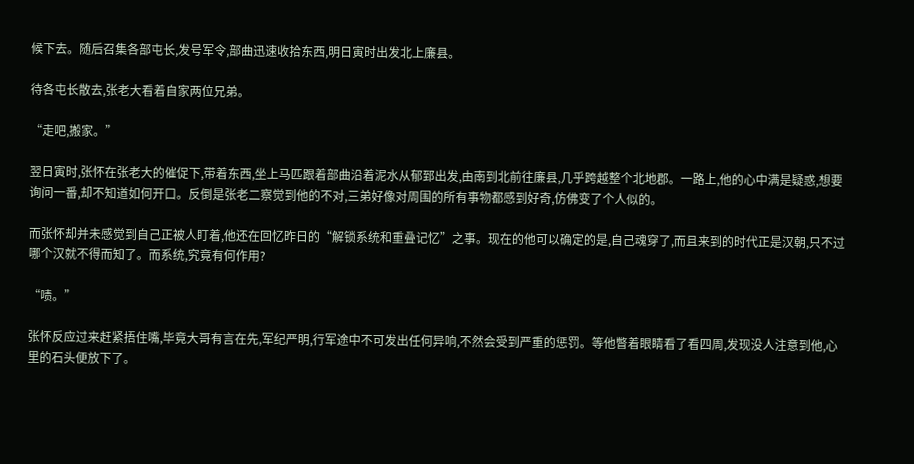候下去。随后召集各部屯长,发号军令,部曲迅速收拾东西,明日寅时出发北上廉县。

待各屯长散去,张老大看着自家两位兄弟。

“走吧,搬家。”

翌日寅时,张怀在张老大的催促下,带着东西,坐上马匹跟着部曲沿着泥水从郁郅出发,由南到北前往廉县,几乎跨越整个北地郡。一路上,他的心中满是疑惑,想要询问一番,却不知道如何开口。反倒是张老二察觉到他的不对,三弟好像对周围的所有事物都感到好奇,仿佛变了个人似的。

而张怀却并未感觉到自己正被人盯着,他还在回忆昨日的“解锁系统和重叠记忆”之事。现在的他可以确定的是,自己魂穿了,而且来到的时代正是汉朝,只不过哪个汉就不得而知了。而系统,究竟有何作用?

“啧。”

张怀反应过来赶紧捂住嘴,毕竟大哥有言在先,军纪严明,行军途中不可发出任何异响,不然会受到严重的惩罚。等他瞥着眼睛看了看四周,发现没人注意到他,心里的石头便放下了。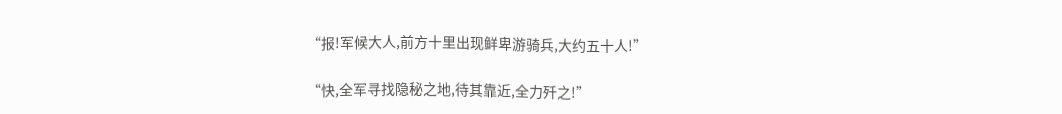“报!军候大人,前方十里出现鲜卑游骑兵,大约五十人!”

“快,全军寻找隐秘之地,待其靠近,全力歼之!”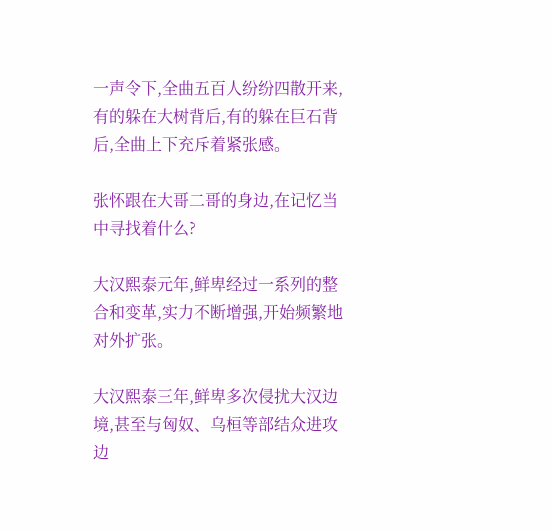一声令下,全曲五百人纷纷四散开来,有的躲在大树背后,有的躲在巨石背后,全曲上下充斥着紧张感。

张怀跟在大哥二哥的身边,在记忆当中寻找着什么?

大汉熙泰元年,鲜卑经过一系列的整合和变革,实力不断增强,开始频繁地对外扩张。

大汉熙泰三年,鲜卑多次侵扰大汉边境,甚至与匈奴、乌桓等部结众进攻边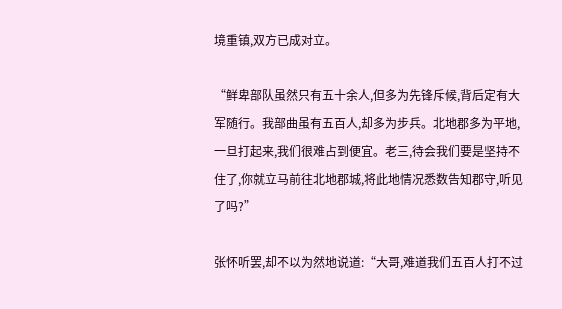境重镇,双方已成对立。

“鲜卑部队虽然只有五十余人,但多为先锋斥候,背后定有大军随行。我部曲虽有五百人,却多为步兵。北地郡多为平地,一旦打起来,我们很难占到便宜。老三,待会我们要是坚持不住了,你就立马前往北地郡城,将此地情况悉数告知郡守,听见了吗?”

张怀听罢,却不以为然地说道:“大哥,难道我们五百人打不过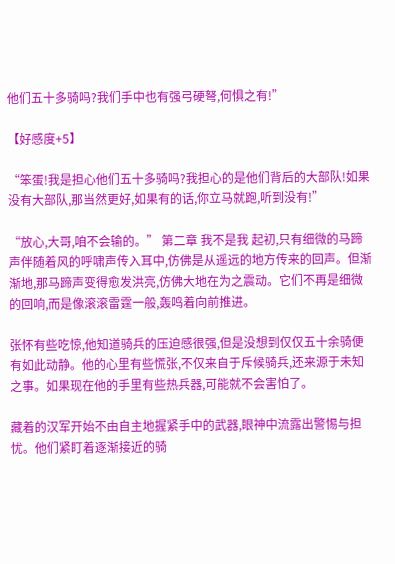他们五十多骑吗?我们手中也有强弓硬弩,何惧之有!”

【好感度+5】

“笨蛋!我是担心他们五十多骑吗?我担心的是他们背后的大部队!如果没有大部队,那当然更好,如果有的话,你立马就跑,听到没有!”

“放心,大哥,咱不会输的。” 第二章 我不是我 起初,只有细微的马蹄声伴随着风的呼啸声传入耳中,仿佛是从遥远的地方传来的回声。但渐渐地,那马蹄声变得愈发洪亮,仿佛大地在为之震动。它们不再是细微的回响,而是像滚滚雷霆一般,轰鸣着向前推进。

张怀有些吃惊,他知道骑兵的压迫感很强,但是没想到仅仅五十余骑便有如此动静。他的心里有些慌张,不仅来自于斥候骑兵,还来源于未知之事。如果现在他的手里有些热兵器,可能就不会害怕了。

藏着的汉军开始不由自主地握紧手中的武器,眼神中流露出警惕与担忧。他们紧盯着逐渐接近的骑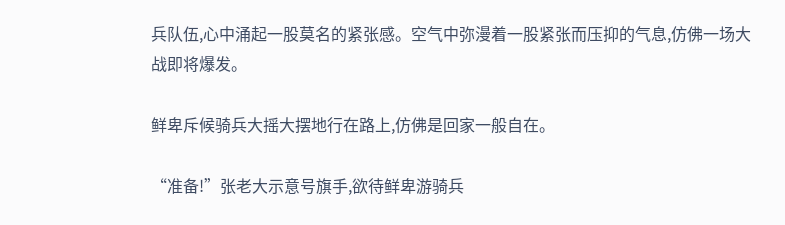兵队伍,心中涌起一股莫名的紧张感。空气中弥漫着一股紧张而压抑的气息,仿佛一场大战即将爆发。

鲜卑斥候骑兵大摇大摆地行在路上,仿佛是回家一般自在。

“准备!”张老大示意号旗手,欲待鲜卑游骑兵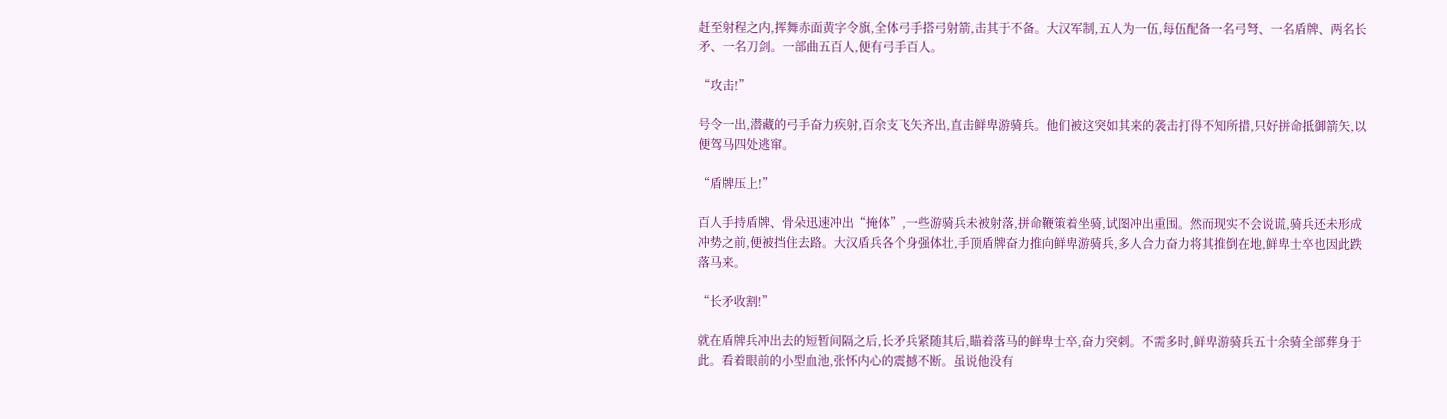赶至射程之内,挥舞赤面黄字令旗,全体弓手搭弓射箭,击其于不备。大汉军制,五人为一伍,每伍配备一名弓弩、一名盾牌、两名长矛、一名刀剑。一部曲五百人,便有弓手百人。

“攻击!”

号令一出,潜藏的弓手奋力疾射,百余支飞矢齐出,直击鲜卑游骑兵。他们被这突如其来的袭击打得不知所措,只好拼命抵御箭矢,以便驾马四处逃窜。

“盾牌压上!”

百人手持盾牌、骨朵迅速冲出“掩体”,一些游骑兵未被射落,拼命鞭策着坐骑,试图冲出重围。然而现实不会说谎,骑兵还未形成冲势之前,便被挡住去路。大汉盾兵各个身强体壮,手顶盾牌奋力推向鲜卑游骑兵,多人合力奋力将其推倒在地,鲜卑士卒也因此跌落马来。

“长矛收割!”

就在盾牌兵冲出去的短暂间隔之后,长矛兵紧随其后,瞄着落马的鲜卑士卒,奋力突刺。不需多时,鲜卑游骑兵五十余骑全部葬身于此。看着眼前的小型血池,张怀内心的震撼不断。虽说他没有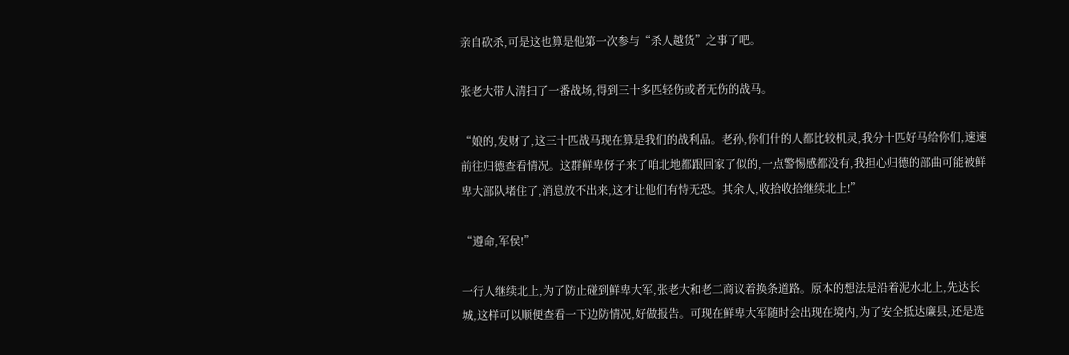亲自砍杀,可是这也算是他第一次参与“杀人越货”之事了吧。

张老大带人清扫了一番战场,得到三十多匹轻伤或者无伤的战马。

“娘的,发财了,这三十匹战马现在算是我们的战利品。老孙,你们什的人都比较机灵,我分十匹好马给你们,速速前往归德查看情况。这群鲜卑伢子来了咱北地都跟回家了似的,一点警惕感都没有,我担心归德的部曲可能被鲜卑大部队堵住了,消息放不出来,这才让他们有恃无恐。其余人,收拾收拾继续北上!”

“遵命,军侯!”

一行人继续北上,为了防止碰到鲜卑大军,张老大和老二商议着换条道路。原本的想法是沿着泥水北上,先达长城,这样可以顺便查看一下边防情况,好做报告。可现在鲜卑大军随时会出现在境内,为了安全抵达廉县,还是选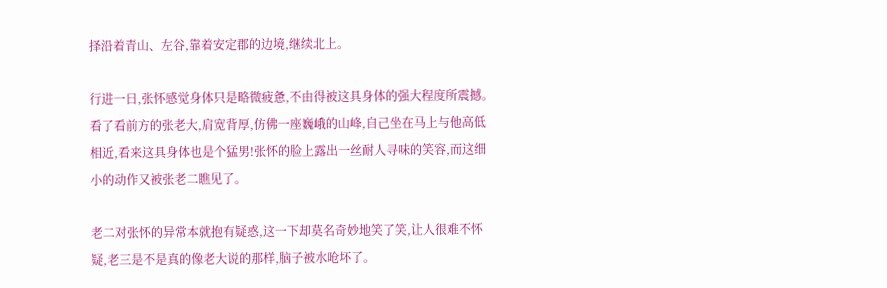择沿着青山、左谷,靠着安定郡的边境,继续北上。

行进一日,张怀感觉身体只是略微疲惫,不由得被这具身体的强大程度所震撼。看了看前方的张老大,肩宽背厚,仿佛一座巍峨的山峰,自己坐在马上与他高低相近,看来这具身体也是个猛男!张怀的脸上露出一丝耐人寻味的笑容,而这细小的动作又被张老二瞧见了。

老二对张怀的异常本就抱有疑惑,这一下却莫名奇妙地笑了笑,让人很难不怀疑,老三是不是真的像老大说的那样,脑子被水呛坏了。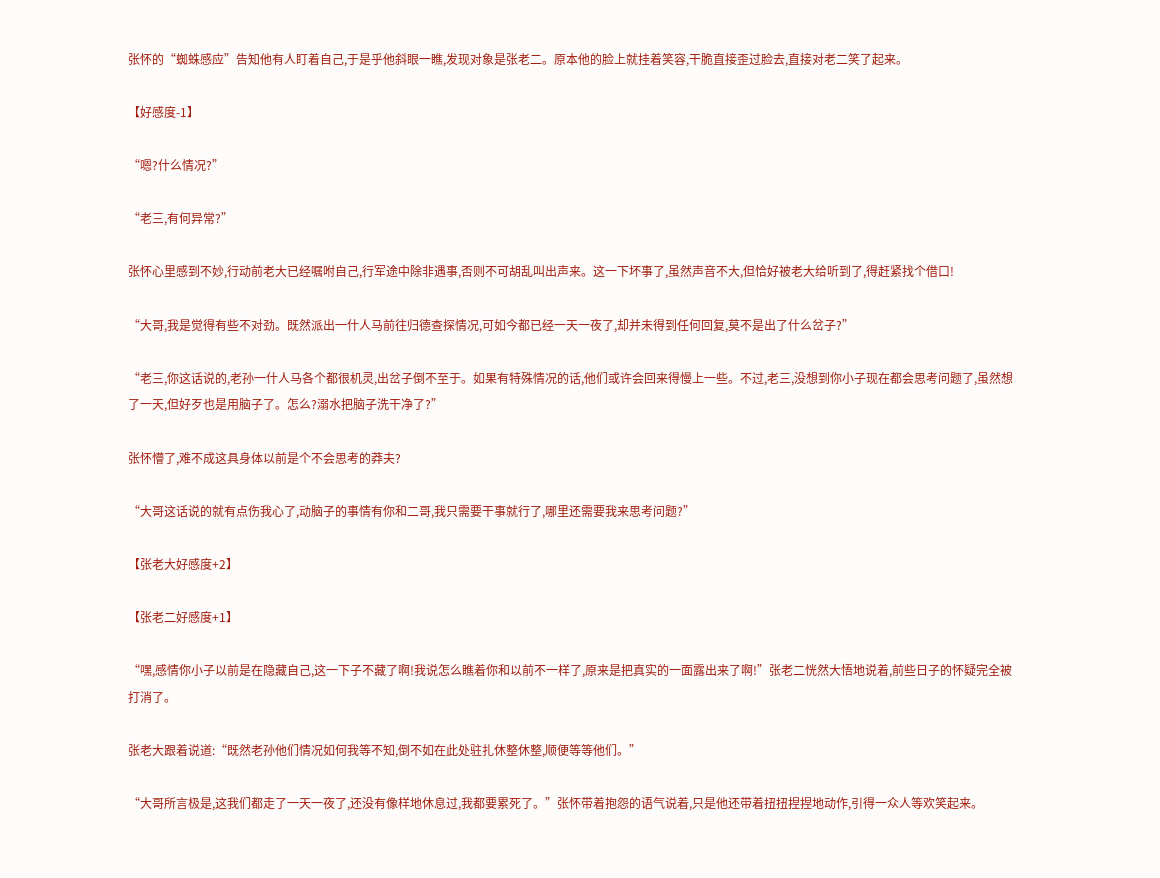张怀的“蜘蛛感应”告知他有人盯着自己,于是乎他斜眼一瞧,发现对象是张老二。原本他的脸上就挂着笑容,干脆直接歪过脸去,直接对老二笑了起来。

【好感度-1】

“嗯?什么情况?”

“老三,有何异常?”

张怀心里感到不妙,行动前老大已经嘱咐自己,行军途中除非遇事,否则不可胡乱叫出声来。这一下坏事了,虽然声音不大,但恰好被老大给听到了,得赶紧找个借口!

“大哥,我是觉得有些不对劲。既然派出一什人马前往归德查探情况,可如今都已经一天一夜了,却并未得到任何回复,莫不是出了什么岔子?”

“老三,你这话说的,老孙一什人马各个都很机灵,出岔子倒不至于。如果有特殊情况的话,他们或许会回来得慢上一些。不过,老三,没想到你小子现在都会思考问题了,虽然想了一天,但好歹也是用脑子了。怎么?溺水把脑子洗干净了?”

张怀懵了,难不成这具身体以前是个不会思考的莽夫?

“大哥这话说的就有点伤我心了,动脑子的事情有你和二哥,我只需要干事就行了,哪里还需要我来思考问题?”

【张老大好感度+2】

【张老二好感度+1】

“嘿,感情你小子以前是在隐藏自己,这一下子不藏了啊!我说怎么瞧着你和以前不一样了,原来是把真实的一面露出来了啊!”张老二恍然大悟地说着,前些日子的怀疑完全被打消了。

张老大跟着说道:“既然老孙他们情况如何我等不知,倒不如在此处驻扎休整休整,顺便等等他们。”

“大哥所言极是,这我们都走了一天一夜了,还没有像样地休息过,我都要累死了。”张怀带着抱怨的语气说着,只是他还带着扭扭捏捏地动作,引得一众人等欢笑起来。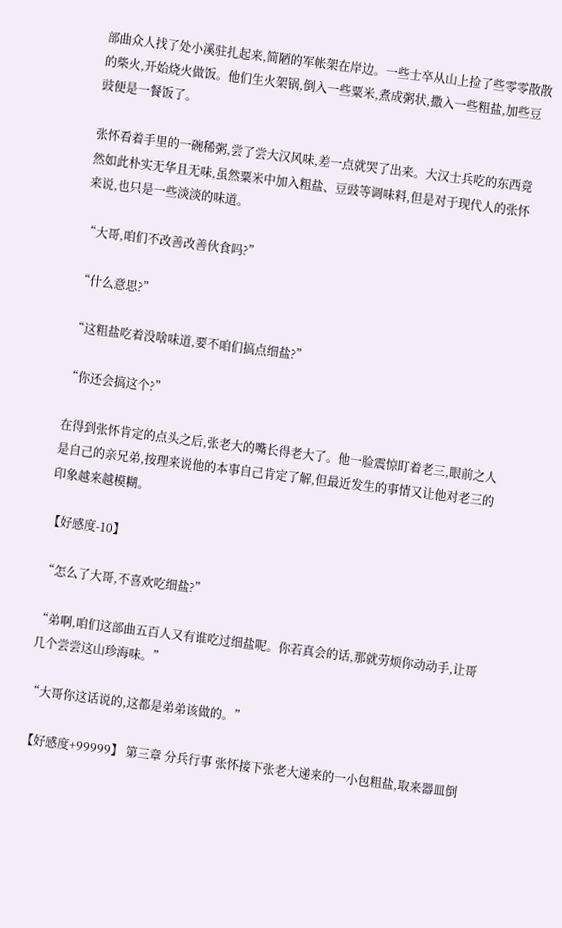部曲众人找了处小溪驻扎起来,简陋的军帐架在岸边。一些士卒从山上捡了些零零散散的柴火,开始烧火做饭。他们生火架锅,倒入一些粟米,煮成粥状,撒入一些粗盐,加些豆豉便是一餐饭了。

张怀看着手里的一碗稀粥,尝了尝大汉风味,差一点就哭了出来。大汉士兵吃的东西竟然如此朴实无华且无味,虽然粟米中加入粗盐、豆豉等调味料,但是对于现代人的张怀来说,也只是一些淡淡的味道。

“大哥,咱们不改善改善伙食吗?”

“什么意思?”

“这粗盐吃着没啥味道,要不咱们搞点细盐?”

“你还会搞这个?”

在得到张怀肯定的点头之后,张老大的嘴长得老大了。他一脸震惊盯着老三,眼前之人是自己的亲兄弟,按理来说他的本事自己肯定了解,但最近发生的事情又让他对老三的印象越来越模糊。

【好感度-10】

“怎么了大哥,不喜欢吃细盐?”

“弟啊,咱们这部曲五百人又有谁吃过细盐呢。你若真会的话,那就劳烦你动动手,让哥几个尝尝这山珍海味。”

“大哥你这话说的,这都是弟弟该做的。”

【好感度+99999】 第三章 分兵行事 张怀接下张老大递来的一小包粗盐,取来器皿倒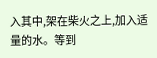入其中,架在柴火之上,加入适量的水。等到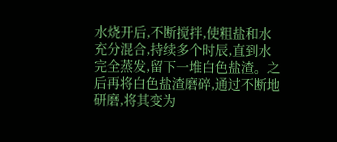水烧开后,不断搅拌,使粗盐和水充分混合,持续多个时辰,直到水完全蒸发,留下一堆白色盐渣。之后再将白色盐渣磨碎,通过不断地研磨,将其变为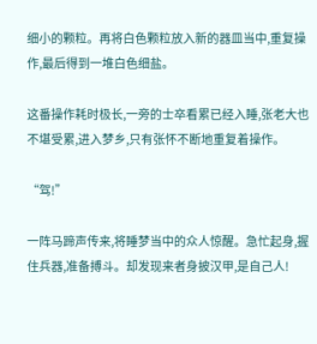细小的颗粒。再将白色颗粒放入新的器皿当中,重复操作,最后得到一堆白色细盐。

这番操作耗时极长,一旁的士卒看累已经入睡,张老大也不堪受累,进入梦乡,只有张怀不断地重复着操作。

“驾!”

一阵马蹄声传来,将睡梦当中的众人惊醒。急忙起身,握住兵器,准备搏斗。却发现来者身披汉甲,是自己人!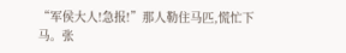“军侯大人!急报!”那人勒住马匹,慌忙下马。张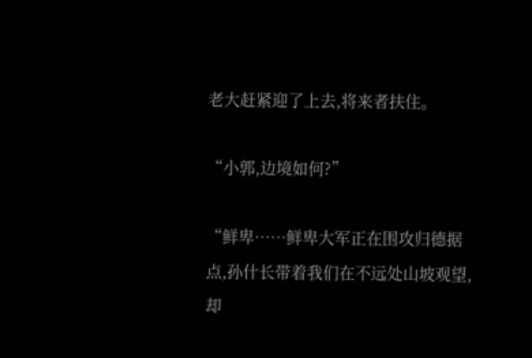老大赶紧迎了上去,将来者扶住。

“小郭,边境如何?”

“鲜卑……鲜卑大军正在围攻归德据点,孙什长带着我们在不远处山坡观望,却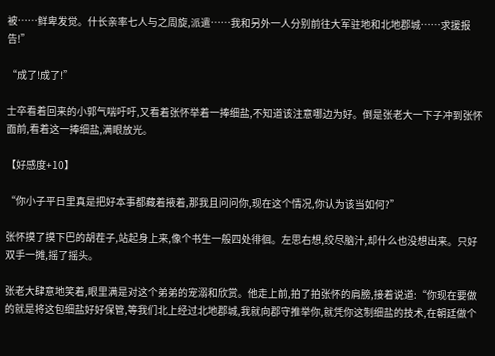被……鲜卑发觉。什长亲率七人与之周旋,派遣……我和另外一人分别前往大军驻地和北地郡城……求援报告!”

“成了!成了!”

士卒看着回来的小郭气喘吁吁,又看着张怀举着一捧细盐,不知道该注意哪边为好。倒是张老大一下子冲到张怀面前,看着这一捧细盐,满眼放光。

【好感度+10】

“你小子平日里真是把好本事都藏着掖着,那我且问问你,现在这个情况,你认为该当如何?”

张怀摸了摸下巴的胡茬子,站起身上来,像个书生一般四处徘徊。左思右想,绞尽脑汁,却什么也没想出来。只好双手一摊,摇了摇头。

张老大肆意地笑着,眼里满是对这个弟弟的宠溺和欣赏。他走上前,拍了拍张怀的肩膀,接着说道:“你现在要做的就是将这包细盐好好保管,等我们北上经过北地郡城,我就向郡守推举你,就凭你这制细盐的技术,在朝廷做个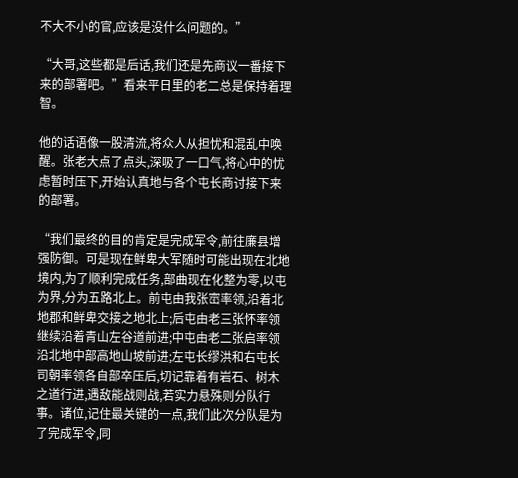不大不小的官,应该是没什么问题的。”

“大哥,这些都是后话,我们还是先商议一番接下来的部署吧。”看来平日里的老二总是保持着理智。

他的话语像一股清流,将众人从担忧和混乱中唤醒。张老大点了点头,深吸了一口气,将心中的忧虑暂时压下,开始认真地与各个屯长商讨接下来的部署。

“我们最终的目的肯定是完成军令,前往廉县增强防御。可是现在鲜卑大军随时可能出现在北地境内,为了顺利完成任务,部曲现在化整为零,以屯为界,分为五路北上。前屯由我张崈率领,沿着北地郡和鲜卑交接之地北上;后屯由老三张怀率领继续沿着青山左谷道前进;中屯由老二张启率领沿北地中部高地山坡前进;左屯长缪洪和右屯长司朝率领各自部卒压后,切记靠着有岩石、树木之道行进,遇敌能战则战,若实力悬殊则分队行事。诸位,记住最关键的一点,我们此次分队是为了完成军令,同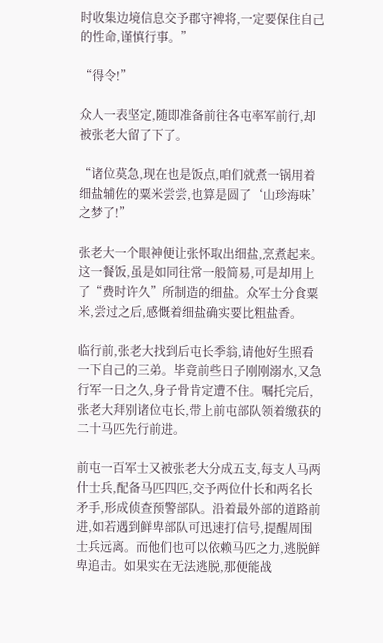时收集边境信息交予郡守裨将,一定要保住自己的性命,谨慎行事。”

“得令!”

众人一表坚定,随即准备前往各屯率军前行,却被张老大留了下了。

“诸位莫急,现在也是饭点,咱们就煮一锅用着细盐辅佐的粟米尝尝,也算是圆了‘山珍海味’之梦了!”

张老大一个眼神便让张怀取出细盐,烹煮起来。这一餐饭,虽是如同往常一般简易,可是却用上了“费时许久”所制造的细盐。众军士分食粟米,尝过之后,感慨着细盐确实要比粗盐香。

临行前,张老大找到后屯长季翁,请他好生照看一下自己的三弟。毕竟前些日子刚刚溺水,又急行军一日之久,身子骨肯定遭不住。嘱托完后,张老大拜别诸位屯长,带上前屯部队领着缴获的二十马匹先行前进。

前屯一百军士又被张老大分成五支,每支人马两什士兵,配备马匹四匹,交予两位什长和两名长矛手,形成侦查预警部队。沿着最外部的道路前进,如若遇到鲜卑部队可迅速打信号,提醒周围士兵远离。而他们也可以依赖马匹之力,逃脱鲜卑追击。如果实在无法逃脱,那便能战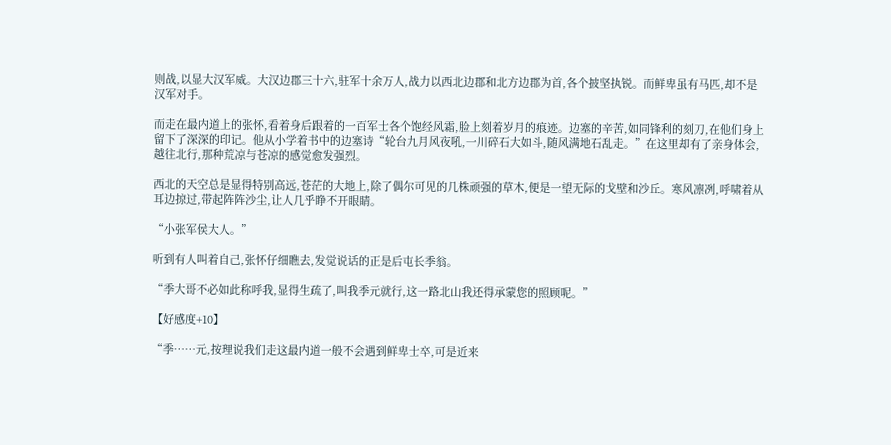则战,以显大汉军威。大汉边郡三十六,驻军十余万人,战力以西北边郡和北方边郡为首,各个披坚执锐。而鲜卑虽有马匹,却不是汉军对手。

而走在最内道上的张怀,看着身后跟着的一百军士各个饱经风霜,脸上刻着岁月的痕迹。边塞的辛苦,如同锋利的刻刀,在他们身上留下了深深的印记。他从小学着书中的边塞诗“轮台九月风夜吼,一川碎石大如斗,随风满地石乱走。”在这里却有了亲身体会,越往北行,那种荒凉与苍凉的感觉愈发强烈。

西北的天空总是显得特别高远,苍茫的大地上,除了偶尔可见的几株顽强的草木,便是一望无际的戈壁和沙丘。寒风凛冽,呼啸着从耳边掠过,带起阵阵沙尘,让人几乎睁不开眼睛。

“小张军侯大人。”

听到有人叫着自己,张怀仔细瞧去,发觉说话的正是后屯长季翁。

“季大哥不必如此称呼我,显得生疏了,叫我季元就行,这一路北山我还得承蒙您的照顾呢。”

【好感度+10】

“季……元,按理说我们走这最内道一般不会遇到鲜卑士卒,可是近来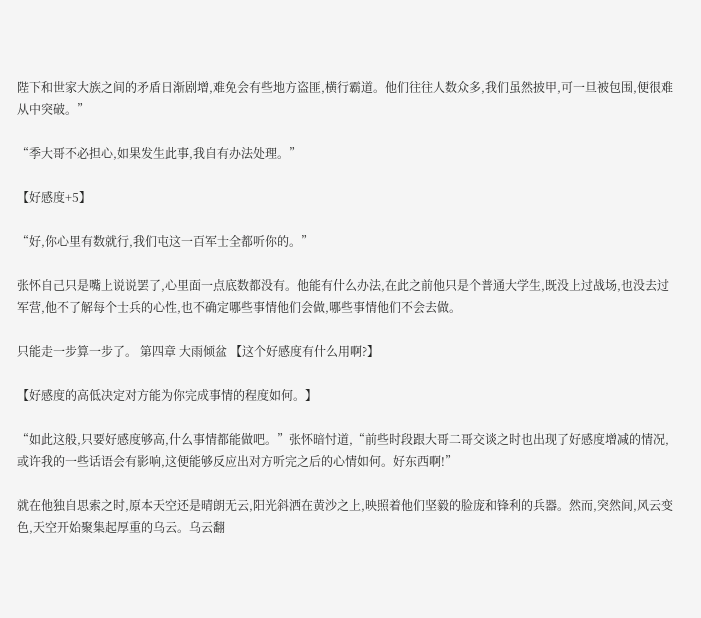陛下和世家大族之间的矛盾日渐剧增,难免会有些地方盗匪,横行霸道。他们往往人数众多,我们虽然披甲,可一旦被包围,便很难从中突破。”

“季大哥不必担心,如果发生此事,我自有办法处理。”

【好感度+5】

“好,你心里有数就行,我们屯这一百军士全都听你的。”

张怀自己只是嘴上说说罢了,心里面一点底数都没有。他能有什么办法,在此之前他只是个普通大学生,既没上过战场,也没去过军营,他不了解每个士兵的心性,也不确定哪些事情他们会做,哪些事情他们不会去做。

只能走一步算一步了。 第四章 大雨倾盆 【这个好感度有什么用啊?】

【好感度的高低决定对方能为你完成事情的程度如何。】

“如此这般,只要好感度够高,什么事情都能做吧。”张怀暗忖道,“前些时段跟大哥二哥交谈之时也出现了好感度增减的情况,或许我的一些话语会有影响,这便能够反应出对方听完之后的心情如何。好东西啊!”

就在他独自思索之时,原本天空还是晴朗无云,阳光斜洒在黄沙之上,映照着他们坚毅的脸庞和锋利的兵器。然而,突然间,风云变色,天空开始聚集起厚重的乌云。乌云翻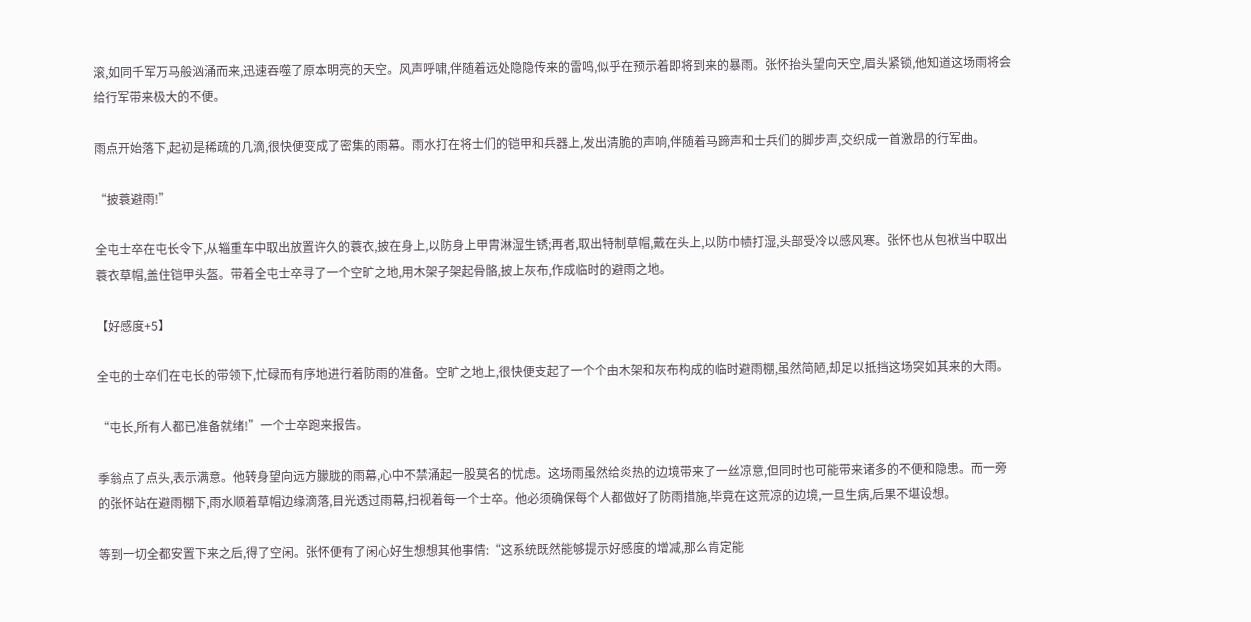滚,如同千军万马般汹涌而来,迅速吞噬了原本明亮的天空。风声呼啸,伴随着远处隐隐传来的雷鸣,似乎在预示着即将到来的暴雨。张怀抬头望向天空,眉头紧锁,他知道这场雨将会给行军带来极大的不便。

雨点开始落下,起初是稀疏的几滴,很快便变成了密集的雨幕。雨水打在将士们的铠甲和兵器上,发出清脆的声响,伴随着马蹄声和士兵们的脚步声,交织成一首激昂的行军曲。

“披蓑避雨!”

全屯士卒在屯长令下,从辎重车中取出放置许久的蓑衣,披在身上,以防身上甲胄淋湿生锈;再者,取出特制草帽,戴在头上,以防巾帻打湿,头部受冷以感风寒。张怀也从包袱当中取出蓑衣草帽,盖住铠甲头盔。带着全屯士卒寻了一个空旷之地,用木架子架起骨骼,披上灰布,作成临时的避雨之地。

【好感度+5】

全屯的士卒们在屯长的带领下,忙碌而有序地进行着防雨的准备。空旷之地上,很快便支起了一个个由木架和灰布构成的临时避雨棚,虽然简陋,却足以抵挡这场突如其来的大雨。

“屯长,所有人都已准备就绪!”一个士卒跑来报告。

季翁点了点头,表示满意。他转身望向远方朦胧的雨幕,心中不禁涌起一股莫名的忧虑。这场雨虽然给炎热的边境带来了一丝凉意,但同时也可能带来诸多的不便和隐患。而一旁的张怀站在避雨棚下,雨水顺着草帽边缘滴落,目光透过雨幕,扫视着每一个士卒。他必须确保每个人都做好了防雨措施,毕竟在这荒凉的边境,一旦生病,后果不堪设想。

等到一切全都安置下来之后,得了空闲。张怀便有了闲心好生想想其他事情:“这系统既然能够提示好感度的增减,那么肯定能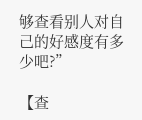够查看别人对自己的好感度有多少吧?”

【查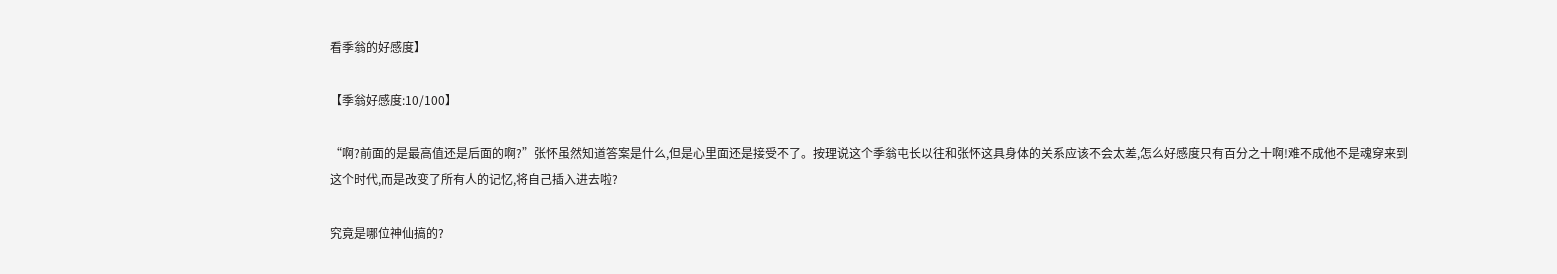看季翁的好感度】

【季翁好感度:10/100】

“啊?前面的是最高值还是后面的啊?”张怀虽然知道答案是什么,但是心里面还是接受不了。按理说这个季翁屯长以往和张怀这具身体的关系应该不会太差,怎么好感度只有百分之十啊!难不成他不是魂穿来到这个时代,而是改变了所有人的记忆,将自己插入进去啦?

究竟是哪位神仙搞的?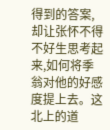得到的答案,却让张怀不得不好生思考起来,如何将季翁对他的好感度提上去。这北上的道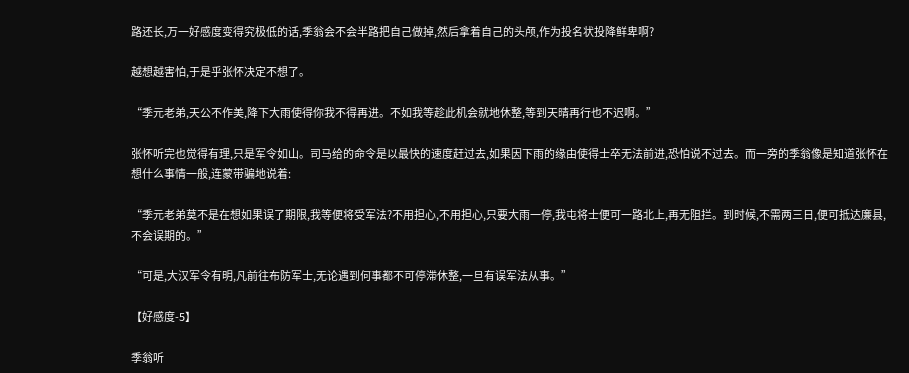路还长,万一好感度变得究极低的话,季翁会不会半路把自己做掉,然后拿着自己的头颅,作为投名状投降鲜卑啊?

越想越害怕,于是乎张怀决定不想了。

“季元老弟,天公不作美,降下大雨使得你我不得再进。不如我等趁此机会就地休整,等到天晴再行也不迟啊。”

张怀听完也觉得有理,只是军令如山。司马给的命令是以最快的速度赶过去,如果因下雨的缘由使得士卒无法前进,恐怕说不过去。而一旁的季翁像是知道张怀在想什么事情一般,连蒙带骗地说着:

“季元老弟莫不是在想如果误了期限,我等便将受军法?不用担心,不用担心,只要大雨一停,我屯将士便可一路北上,再无阻拦。到时候,不需两三日,便可抵达廉县,不会误期的。”

“可是,大汉军令有明,凡前往布防军士,无论遇到何事都不可停滞休整,一旦有误军法从事。”

【好感度-5】

季翁听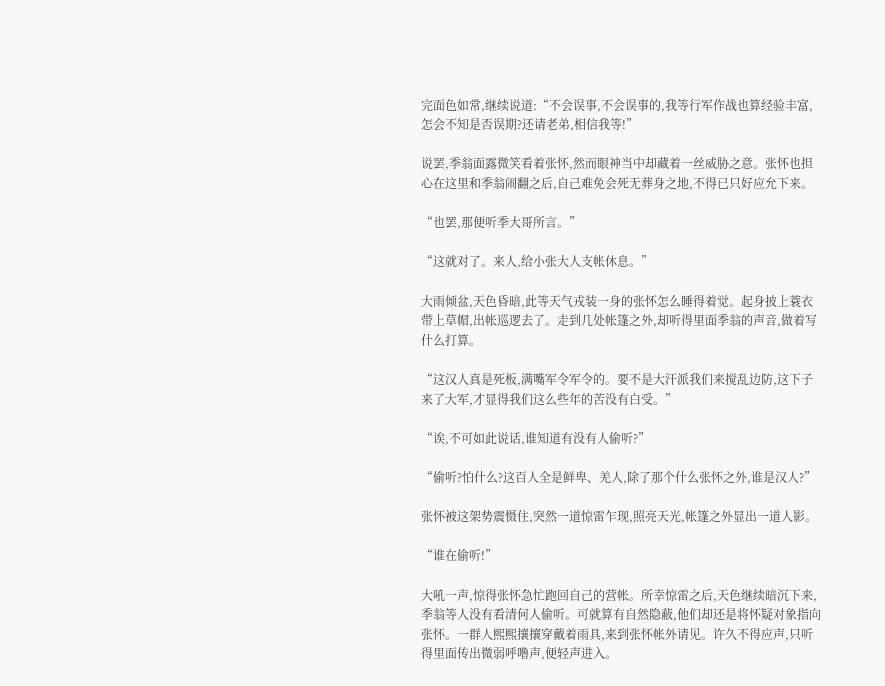完面色如常,继续说道:“不会误事,不会误事的,我等行军作战也算经验丰富,怎会不知是否误期?还请老弟,相信我等!”

说罢,季翁面露微笑看着张怀,然而眼神当中却藏着一丝威胁之意。张怀也担心在这里和季翁闹翻之后,自己难免会死无葬身之地,不得已只好应允下来。

“也罢,那便听季大哥所言。”

“这就对了。来人,给小张大人支帐休息。”

大雨倾盆,天色昏暗,此等天气戎装一身的张怀怎么睡得着觉。起身披上蓑衣带上草帽,出帐巡逻去了。走到几处帐篷之外,却听得里面季翁的声音,做着写什么打算。

“这汉人真是死板,满嘴军令军令的。要不是大汗派我们来搅乱边防,这下子来了大军,才显得我们这么些年的苦没有白受。”

“诶,不可如此说话,谁知道有没有人偷听?”

“偷听?怕什么?这百人全是鲜卑、羌人,除了那个什么张怀之外,谁是汉人?”

张怀被这架势震慑住,突然一道惊雷乍现,照亮天光,帐篷之外显出一道人影。

“谁在偷听!”

大吼一声,惊得张怀急忙跑回自己的营帐。所幸惊雷之后,天色继续暗沉下来,季翁等人没有看清何人偷听。可就算有自然隐蔽,他们却还是将怀疑对象指向张怀。一群人熙熙攘攘穿戴着雨具,来到张怀帐外请见。许久不得应声,只听得里面传出微弱呼噜声,便轻声进入。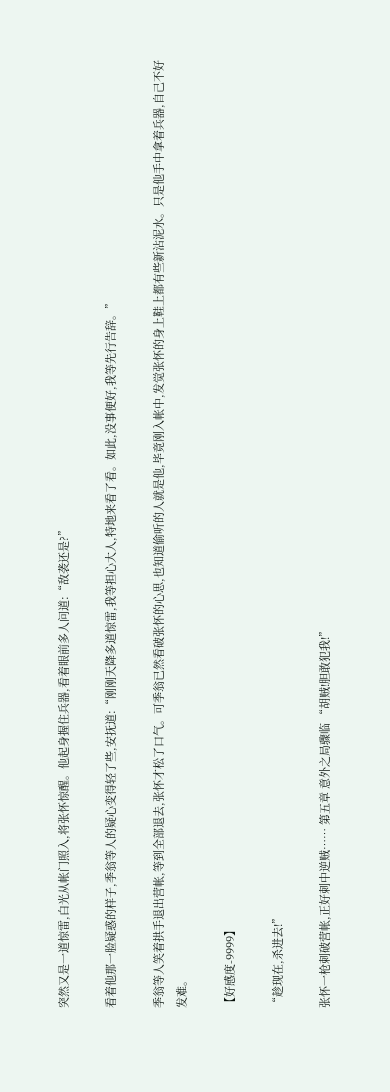突然又是一道惊雷,白光从帐门照入,将张怀惊醒。他起身握住兵器,看着眼前多人问道:“敌袭还是?”

看着他那一脸疑惑的样子,季翁等人的疑心变得轻了些,安抚道:“刚刚天降多道惊雷,我等担心大人,特地来看了看。如此,没事便好,我等先行告辞。”

季翁等人笑着拱手退出营帐,等到全部退去,张怀才松了口气。可季翁已然看破张怀的心思,也知道偷听的人就是他,毕竟刚入帐中,发觉张怀的身上鞋上都有些新沾泥水。只是他手中拿着兵器,自己不好发难。

【好感度-9999】

“趁现在,杀进去!”

张怀一枪刺破营帐,正好刺中逆贼…… 第五章 意外之局骤临 “胡贼!胆敢犯我!”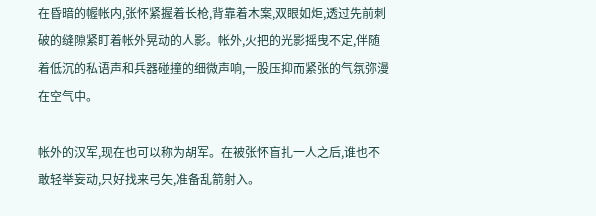在昏暗的幄帐内,张怀紧握着长枪,背靠着木案,双眼如炬,透过先前刺破的缝隙紧盯着帐外晃动的人影。帐外,火把的光影摇曳不定,伴随着低沉的私语声和兵器碰撞的细微声响,一股压抑而紧张的气氛弥漫在空气中。

帐外的汉军,现在也可以称为胡军。在被张怀盲扎一人之后,谁也不敢轻举妄动,只好找来弓矢,准备乱箭射入。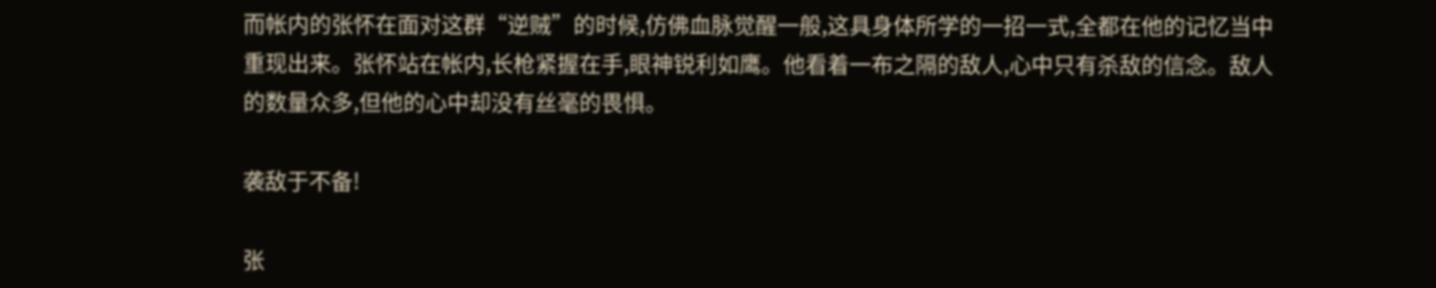而帐内的张怀在面对这群“逆贼”的时候,仿佛血脉觉醒一般,这具身体所学的一招一式,全都在他的记忆当中重现出来。张怀站在帐内,长枪紧握在手,眼神锐利如鹰。他看着一布之隔的敌人,心中只有杀敌的信念。敌人的数量众多,但他的心中却没有丝毫的畏惧。

袭敌于不备!

张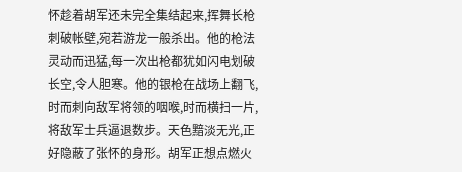怀趁着胡军还未完全集结起来,挥舞长枪刺破帐壁,宛若游龙一般杀出。他的枪法灵动而迅猛,每一次出枪都犹如闪电划破长空,令人胆寒。他的银枪在战场上翻飞,时而刺向敌军将领的咽喉,时而横扫一片,将敌军士兵逼退数步。天色黯淡无光,正好隐蔽了张怀的身形。胡军正想点燃火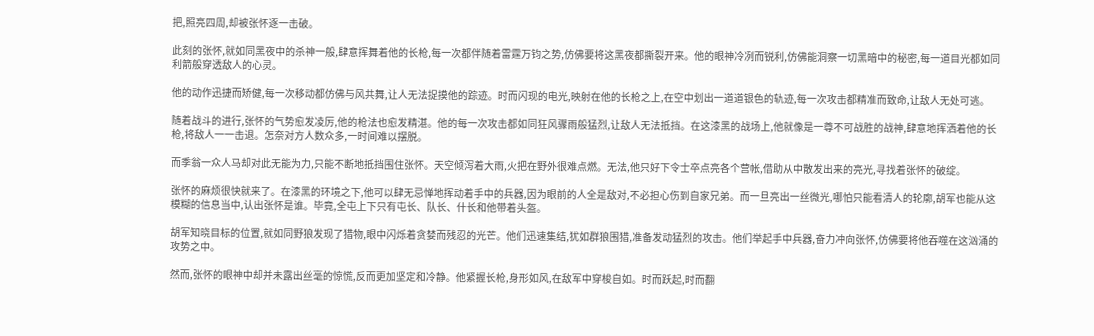把,照亮四周,却被张怀逐一击破。

此刻的张怀,就如同黑夜中的杀神一般,肆意挥舞着他的长枪,每一次都伴随着雷霆万钧之势,仿佛要将这黑夜都撕裂开来。他的眼神冷冽而锐利,仿佛能洞察一切黑暗中的秘密,每一道目光都如同利箭般穿透敌人的心灵。

他的动作迅捷而矫健,每一次移动都仿佛与风共舞,让人无法捉摸他的踪迹。时而闪现的电光,映射在他的长枪之上,在空中划出一道道银色的轨迹,每一次攻击都精准而致命,让敌人无处可逃。

随着战斗的进行,张怀的气势愈发凌厉,他的枪法也愈发精湛。他的每一次攻击都如同狂风骤雨般猛烈,让敌人无法抵挡。在这漆黑的战场上,他就像是一尊不可战胜的战神,肆意地挥洒着他的长枪,将敌人一一击退。怎奈对方人数众多,一时间难以摆脱。

而季翁一众人马却对此无能为力,只能不断地抵挡围住张怀。天空倾泻着大雨,火把在野外很难点燃。无法,他只好下令士卒点亮各个营帐,借助从中散发出来的亮光,寻找着张怀的破绽。

张怀的麻烦很快就来了。在漆黑的环境之下,他可以肆无忌惮地挥动着手中的兵器,因为眼前的人全是敌对,不必担心伤到自家兄弟。而一旦亮出一丝微光,哪怕只能看清人的轮廓,胡军也能从这模糊的信息当中,认出张怀是谁。毕竟,全屯上下只有屯长、队长、什长和他带着头盔。

胡军知晓目标的位置,就如同野狼发现了猎物,眼中闪烁着贪婪而残忍的光芒。他们迅速集结,犹如群狼围猎,准备发动猛烈的攻击。他们举起手中兵器,奋力冲向张怀,仿佛要将他吞噬在这汹涌的攻势之中。

然而,张怀的眼神中却并未露出丝毫的惊慌,反而更加坚定和冷静。他紧握长枪,身形如风,在敌军中穿梭自如。时而跃起,时而翻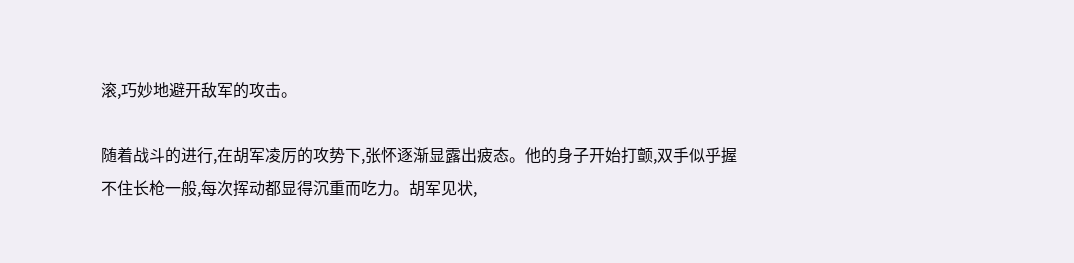滚,巧妙地避开敌军的攻击。

随着战斗的进行,在胡军凌厉的攻势下,张怀逐渐显露出疲态。他的身子开始打颤,双手似乎握不住长枪一般,每次挥动都显得沉重而吃力。胡军见状,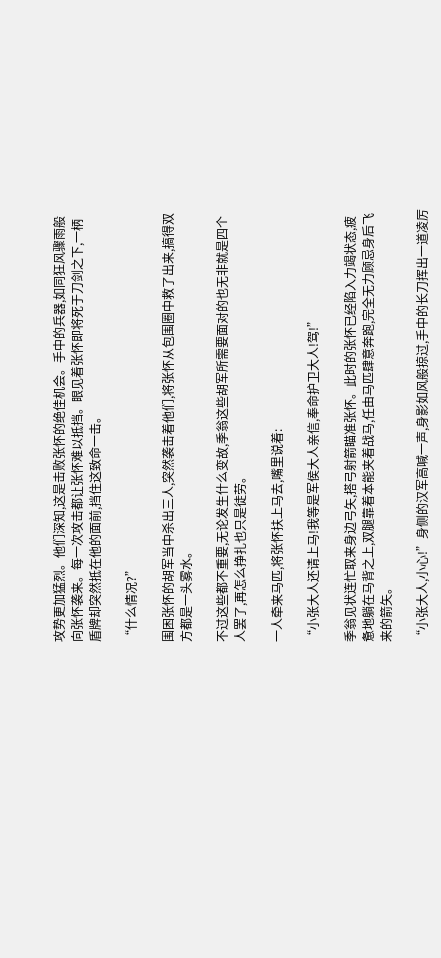攻势更加猛烈。他们深知,这是击败张怀的绝佳机会。手中的兵器,如同狂风骤雨般向张怀袭来。每一次攻击都让张怀难以抵挡。眼见着张怀即将死于刀剑之下,一柄盾牌却突然抵在他的面前,挡住这致命一击。

“什么情况?”

围困张怀的胡军当中杀出三人,突然袭击着他们,将张怀从包围圈中救了出来,搞得双方都是一头雾水。

不过这些都不重要,无论发生什么变故,季翁这些胡军所需要面对的也无非就是四个人罢了,再怎么挣扎也只是徒劳。

一人牵来马匹,将张怀扶上马去,嘴里说着:

“小张大人还请上马!我等是军侯大人亲信,奉命护卫大人!驾!”

季翁见状连忙取来身边弓矢,搭弓射箭瞄准张怀。此时的张怀已经陷入力竭状态,疲惫地躺在马背之上,双腿靠着本能夹着战马,任由马匹肆意奔跑,完全无力顾忌身后飞来的箭矢。

“小张大人,小心!”身侧的汉军高喊一声,身影如风般掠过,手中的长刀挥出一道凌厉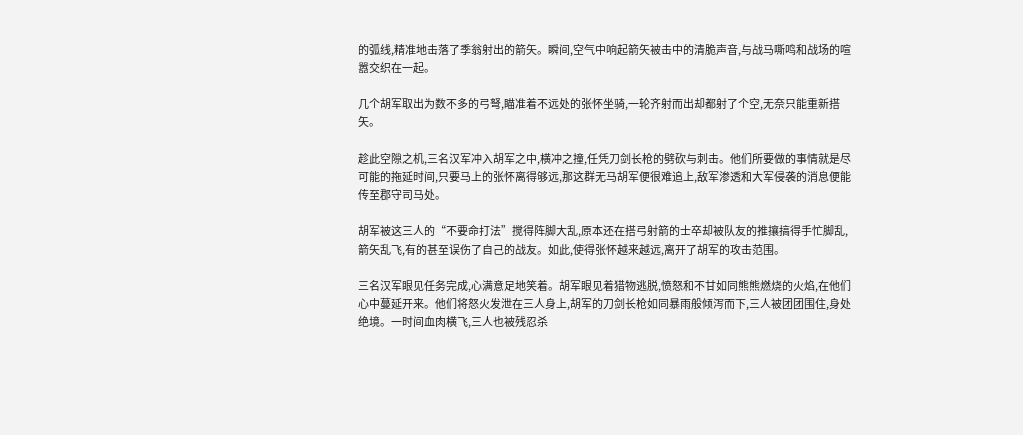的弧线,精准地击落了季翁射出的箭矢。瞬间,空气中响起箭矢被击中的清脆声音,与战马嘶鸣和战场的喧嚣交织在一起。

几个胡军取出为数不多的弓弩,瞄准着不远处的张怀坐骑,一轮齐射而出却都射了个空,无奈只能重新搭矢。

趁此空隙之机,三名汉军冲入胡军之中,横冲之撞,任凭刀剑长枪的劈砍与刺击。他们所要做的事情就是尽可能的拖延时间,只要马上的张怀离得够远,那这群无马胡军便很难追上,敌军渗透和大军侵袭的消息便能传至郡守司马处。

胡军被这三人的“不要命打法”搅得阵脚大乱,原本还在搭弓射箭的士卒却被队友的推攘搞得手忙脚乱,箭矢乱飞,有的甚至误伤了自己的战友。如此,使得张怀越来越远,离开了胡军的攻击范围。

三名汉军眼见任务完成,心满意足地笑着。胡军眼见着猎物逃脱,愤怒和不甘如同熊熊燃烧的火焰,在他们心中蔓延开来。他们将怒火发泄在三人身上,胡军的刀剑长枪如同暴雨般倾泻而下,三人被团团围住,身处绝境。一时间血肉横飞,三人也被残忍杀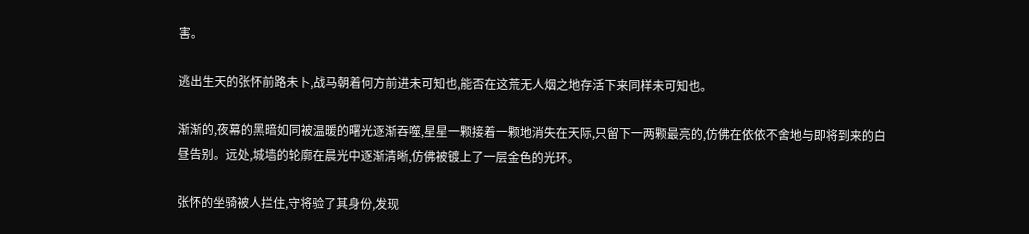害。

逃出生天的张怀前路未卜,战马朝着何方前进未可知也,能否在这荒无人烟之地存活下来同样未可知也。

渐渐的,夜幕的黑暗如同被温暖的曙光逐渐吞噬,星星一颗接着一颗地消失在天际,只留下一两颗最亮的,仿佛在依依不舍地与即将到来的白昼告别。远处,城墙的轮廓在晨光中逐渐清晰,仿佛被镀上了一层金色的光环。

张怀的坐骑被人拦住,守将验了其身份,发现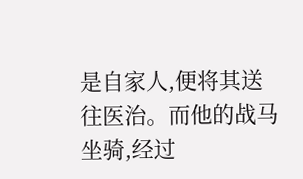是自家人,便将其送往医治。而他的战马坐骑,经过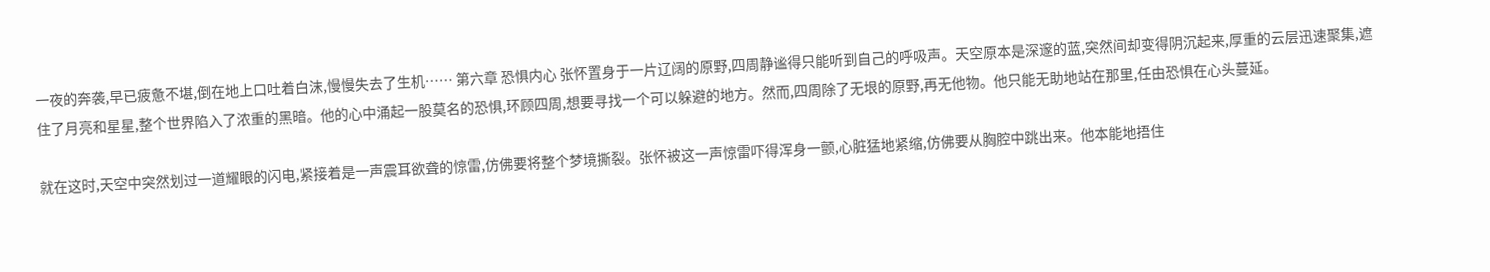一夜的奔袭,早已疲惫不堪,倒在地上口吐着白沫,慢慢失去了生机…… 第六章 恐惧内心 张怀置身于一片辽阔的原野,四周静谧得只能听到自己的呼吸声。天空原本是深邃的蓝,突然间却变得阴沉起来,厚重的云层迅速聚集,遮住了月亮和星星,整个世界陷入了浓重的黑暗。他的心中涌起一股莫名的恐惧,环顾四周,想要寻找一个可以躲避的地方。然而,四周除了无垠的原野,再无他物。他只能无助地站在那里,任由恐惧在心头蔓延。

就在这时,天空中突然划过一道耀眼的闪电,紧接着是一声震耳欲聋的惊雷,仿佛要将整个梦境撕裂。张怀被这一声惊雷吓得浑身一颤,心脏猛地紧缩,仿佛要从胸腔中跳出来。他本能地捂住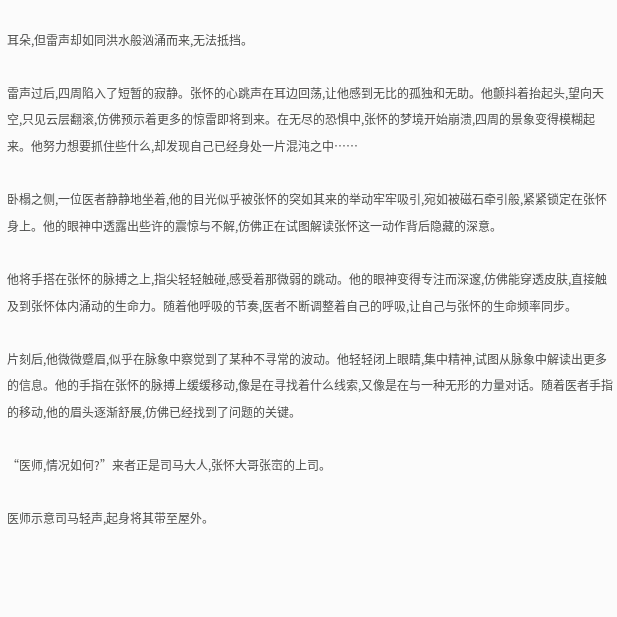耳朵,但雷声却如同洪水般汹涌而来,无法抵挡。

雷声过后,四周陷入了短暂的寂静。张怀的心跳声在耳边回荡,让他感到无比的孤独和无助。他颤抖着抬起头,望向天空,只见云层翻滚,仿佛预示着更多的惊雷即将到来。在无尽的恐惧中,张怀的梦境开始崩溃,四周的景象变得模糊起来。他努力想要抓住些什么,却发现自己已经身处一片混沌之中……

卧榻之侧,一位医者静静地坐着,他的目光似乎被张怀的突如其来的举动牢牢吸引,宛如被磁石牵引般,紧紧锁定在张怀身上。他的眼神中透露出些许的震惊与不解,仿佛正在试图解读张怀这一动作背后隐藏的深意。

他将手搭在张怀的脉搏之上,指尖轻轻触碰,感受着那微弱的跳动。他的眼神变得专注而深邃,仿佛能穿透皮肤,直接触及到张怀体内涌动的生命力。随着他呼吸的节奏,医者不断调整着自己的呼吸,让自己与张怀的生命频率同步。

片刻后,他微微蹙眉,似乎在脉象中察觉到了某种不寻常的波动。他轻轻闭上眼睛,集中精神,试图从脉象中解读出更多的信息。他的手指在张怀的脉搏上缓缓移动,像是在寻找着什么线索,又像是在与一种无形的力量对话。随着医者手指的移动,他的眉头逐渐舒展,仿佛已经找到了问题的关键。

“医师,情况如何?”来者正是司马大人,张怀大哥张崈的上司。

医师示意司马轻声,起身将其带至屋外。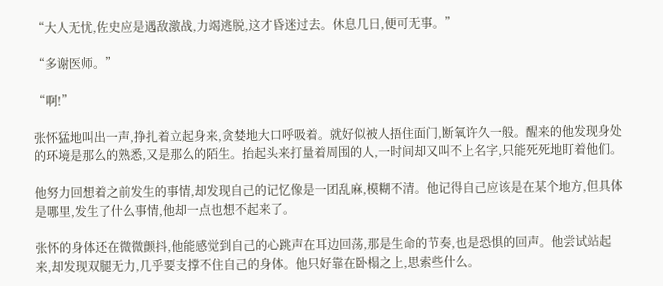“大人无忧,佐史应是遇敌激战,力竭逃脱,这才昏迷过去。休息几日,便可无事。”

“多谢医师。”

“啊!”

张怀猛地叫出一声,挣扎着立起身来,贪婪地大口呼吸着。就好似被人捂住面门,断氧许久一般。醒来的他发现身处的环境是那么的熟悉,又是那么的陌生。抬起头来打量着周围的人,一时间却又叫不上名字,只能死死地盯着他们。

他努力回想着之前发生的事情,却发现自己的记忆像是一团乱麻,模糊不清。他记得自己应该是在某个地方,但具体是哪里,发生了什么事情,他却一点也想不起来了。

张怀的身体还在微微颤抖,他能感觉到自己的心跳声在耳边回荡,那是生命的节奏,也是恐惧的回声。他尝试站起来,却发现双腿无力,几乎要支撑不住自己的身体。他只好靠在卧榻之上,思索些什么。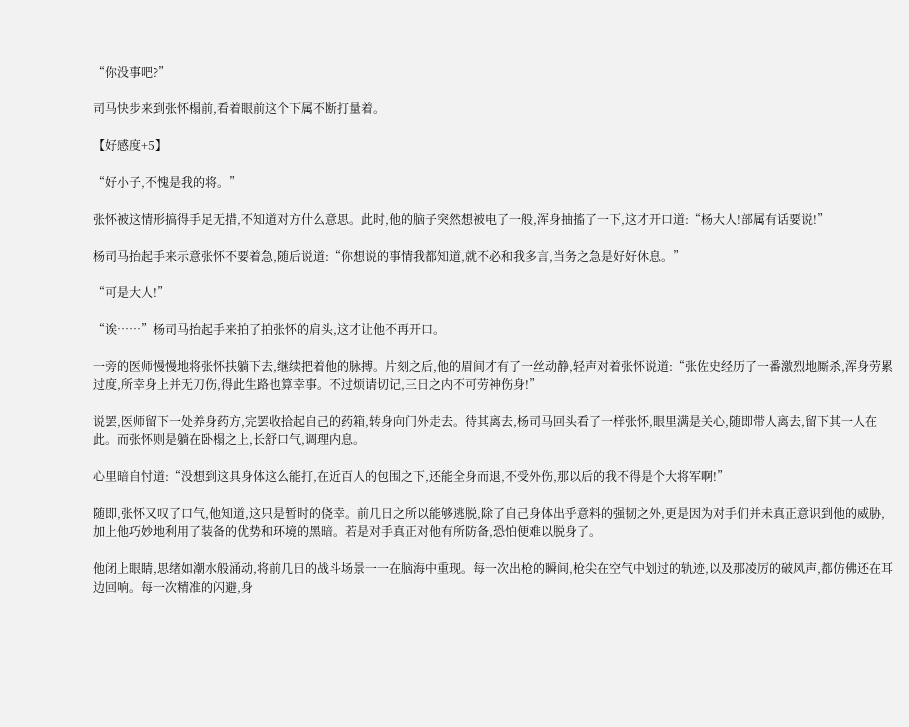“你没事吧?”

司马快步来到张怀榻前,看着眼前这个下属不断打量着。

【好感度+5】

“好小子,不愧是我的将。”

张怀被这情形搞得手足无措,不知道对方什么意思。此时,他的脑子突然想被电了一般,浑身抽搐了一下,这才开口道:“杨大人!部属有话要说!”

杨司马抬起手来示意张怀不要着急,随后说道:“你想说的事情我都知道,就不必和我多言,当务之急是好好休息。”

“可是大人!”

“诶……”杨司马抬起手来拍了拍张怀的肩头,这才让他不再开口。

一旁的医师慢慢地将张怀扶躺下去,继续把着他的脉搏。片刻之后,他的眉间才有了一丝动静,轻声对着张怀说道:“张佐史经历了一番激烈地厮杀,浑身劳累过度,所幸身上并无刀伤,得此生路也算幸事。不过烦请切记,三日之内不可劳神伤身!”

说罢,医师留下一处养身药方,完罢收拾起自己的药箱,转身向门外走去。待其离去,杨司马回头看了一样张怀,眼里满是关心,随即带人离去,留下其一人在此。而张怀则是躺在卧榻之上,长舒口气,调理内息。

心里暗自忖道:“没想到这具身体这么能打,在近百人的包围之下,还能全身而退,不受外伤,那以后的我不得是个大将军啊!”

随即,张怀又叹了口气,他知道,这只是暂时的侥幸。前几日之所以能够逃脱,除了自己身体出乎意料的强韧之外,更是因为对手们并未真正意识到他的威胁,加上他巧妙地利用了装备的优势和环境的黑暗。若是对手真正对他有所防备,恐怕便难以脱身了。

他闭上眼睛,思绪如潮水般涌动,将前几日的战斗场景一一在脑海中重现。每一次出枪的瞬间,枪尖在空气中划过的轨迹,以及那凌厉的破风声,都仿佛还在耳边回响。每一次精准的闪避,身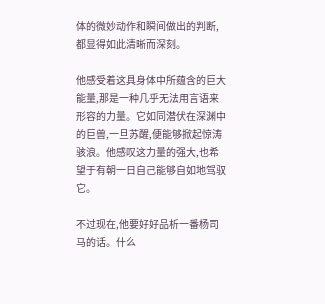体的微妙动作和瞬间做出的判断,都显得如此清晰而深刻。

他感受着这具身体中所蕴含的巨大能量,那是一种几乎无法用言语来形容的力量。它如同潜伏在深渊中的巨兽,一旦苏醒,便能够掀起惊涛骇浪。他感叹这力量的强大,也希望于有朝一日自己能够自如地驾驭它。

不过现在,他要好好品析一番杨司马的话。什么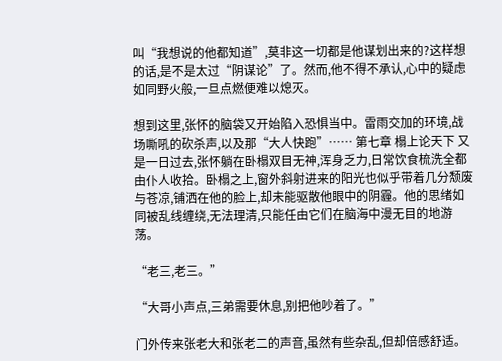叫“我想说的他都知道”,莫非这一切都是他谋划出来的?这样想的话,是不是太过“阴谋论”了。然而,他不得不承认,心中的疑虑如同野火般,一旦点燃便难以熄灭。

想到这里,张怀的脑袋又开始陷入恐惧当中。雷雨交加的环境,战场嘶吼的砍杀声,以及那“大人快跑”…… 第七章 榻上论天下 又是一日过去,张怀躺在卧榻双目无神,浑身乏力,日常饮食梳洗全都由仆人收拾。卧榻之上,窗外斜射进来的阳光也似乎带着几分颓废与苍凉,铺洒在他的脸上,却未能驱散他眼中的阴霾。他的思绪如同被乱线缠绕,无法理清,只能任由它们在脑海中漫无目的地游荡。

“老三,老三。”

“大哥小声点,三弟需要休息,别把他吵着了。”

门外传来张老大和张老二的声音,虽然有些杂乱,但却倍感舒适。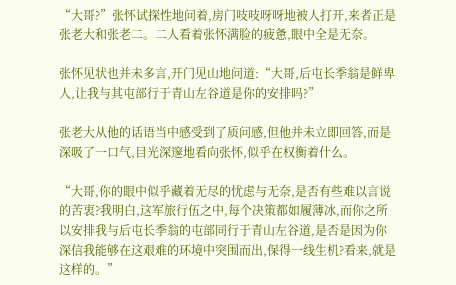“大哥?”张怀试探性地问着,房门吱吱呀呀地被人打开,来者正是张老大和张老二。二人看着张怀满脸的疲惫,眼中全是无奈。

张怀见状也并未多言,开门见山地问道:“大哥,后屯长季翁是鲜卑人,让我与其屯部行于青山左谷道是你的安排吗?”

张老大从他的话语当中感受到了质问感,但他并未立即回答,而是深吸了一口气,目光深邃地看向张怀,似乎在权衡着什么。

“大哥,你的眼中似乎藏着无尽的忧虑与无奈,是否有些难以言说的苦衷?我明白,这军旅行伍之中,每个决策都如履薄冰,而你之所以安排我与后屯长季翁的屯部同行于青山左谷道,是否是因为你深信我能够在这艰难的环境中突围而出,保得一线生机?看来,就是这样的。”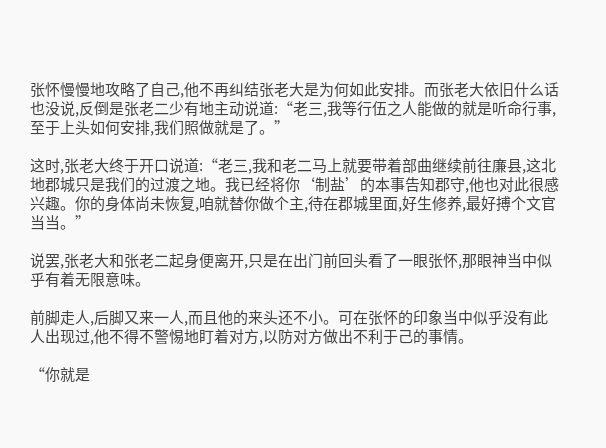张怀慢慢地攻略了自己,他不再纠结张老大是为何如此安排。而张老大依旧什么话也没说,反倒是张老二少有地主动说道:“老三,我等行伍之人能做的就是听命行事,至于上头如何安排,我们照做就是了。”

这时,张老大终于开口说道:“老三,我和老二马上就要带着部曲继续前往廉县,这北地郡城只是我们的过渡之地。我已经将你‘制盐’的本事告知郡守,他也对此很感兴趣。你的身体尚未恢复,咱就替你做个主,待在郡城里面,好生修养,最好搏个文官当当。”

说罢,张老大和张老二起身便离开,只是在出门前回头看了一眼张怀,那眼神当中似乎有着无限意味。

前脚走人,后脚又来一人,而且他的来头还不小。可在张怀的印象当中似乎没有此人出现过,他不得不警惕地盯着对方,以防对方做出不利于己的事情。

“你就是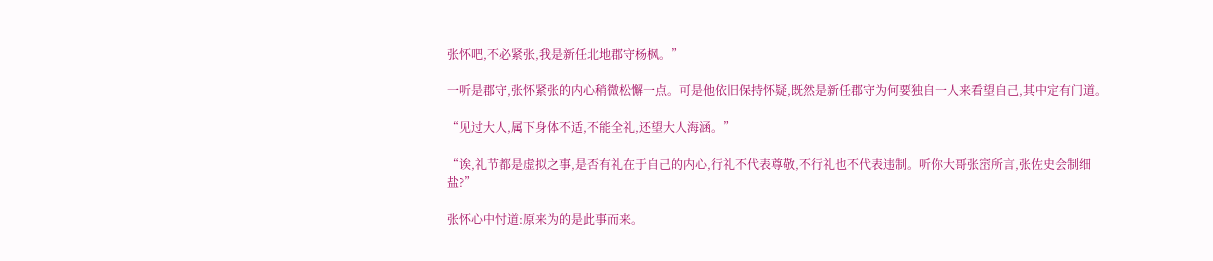张怀吧,不必紧张,我是新任北地郡守杨枫。”

一听是郡守,张怀紧张的内心稍微松懈一点。可是他依旧保持怀疑,既然是新任郡守为何要独自一人来看望自己,其中定有门道。

“见过大人,属下身体不适,不能全礼,还望大人海涵。”

“诶,礼节都是虚拟之事,是否有礼在于自己的内心,行礼不代表尊敬,不行礼也不代表违制。听你大哥张崈所言,张佐史会制细盐?”

张怀心中忖道:原来为的是此事而来。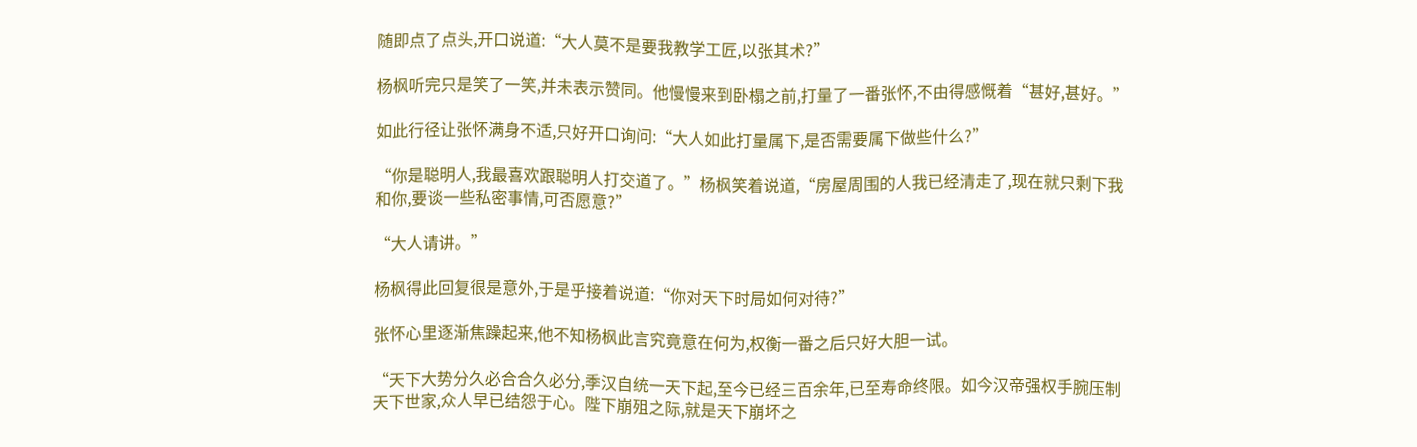随即点了点头,开口说道:“大人莫不是要我教学工匠,以张其术?”

杨枫听完只是笑了一笑,并未表示赞同。他慢慢来到卧榻之前,打量了一番张怀,不由得感慨着“甚好,甚好。”

如此行径让张怀满身不适,只好开口询问:“大人如此打量属下,是否需要属下做些什么?”

“你是聪明人,我最喜欢跟聪明人打交道了。”杨枫笑着说道,“房屋周围的人我已经清走了,现在就只剩下我和你,要谈一些私密事情,可否愿意?”

“大人请讲。”

杨枫得此回复很是意外,于是乎接着说道:“你对天下时局如何对待?”

张怀心里逐渐焦躁起来,他不知杨枫此言究竟意在何为,权衡一番之后只好大胆一试。

“天下大势分久必合合久必分,季汉自统一天下起,至今已经三百余年,已至寿命终限。如今汉帝强权手腕压制天下世家,众人早已结怨于心。陛下崩殂之际,就是天下崩坏之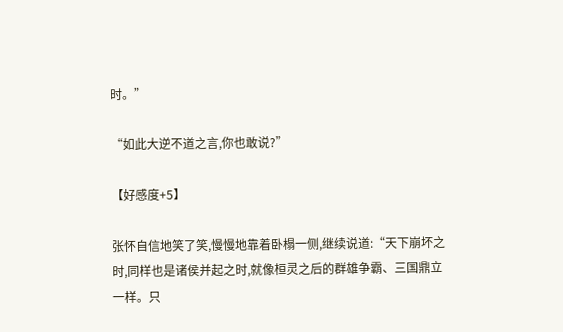时。”

“如此大逆不道之言,你也敢说?”

【好感度+5】

张怀自信地笑了笑,慢慢地靠着卧榻一侧,继续说道:“天下崩坏之时,同样也是诸侯并起之时,就像桓灵之后的群雄争霸、三国鼎立一样。只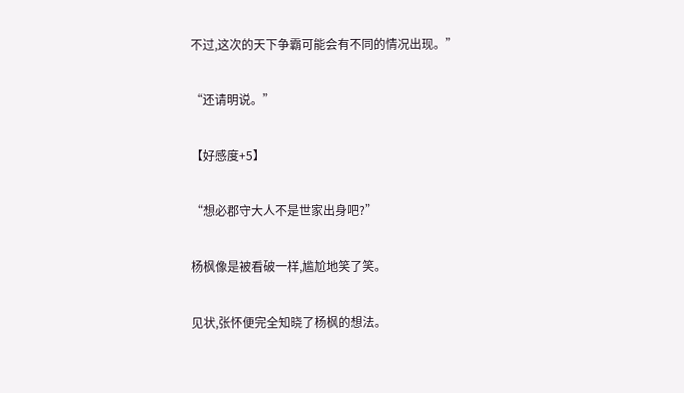不过,这次的天下争霸可能会有不同的情况出现。”

“还请明说。”

【好感度+5】

“想必郡守大人不是世家出身吧?”

杨枫像是被看破一样,尴尬地笑了笑。

见状,张怀便完全知晓了杨枫的想法。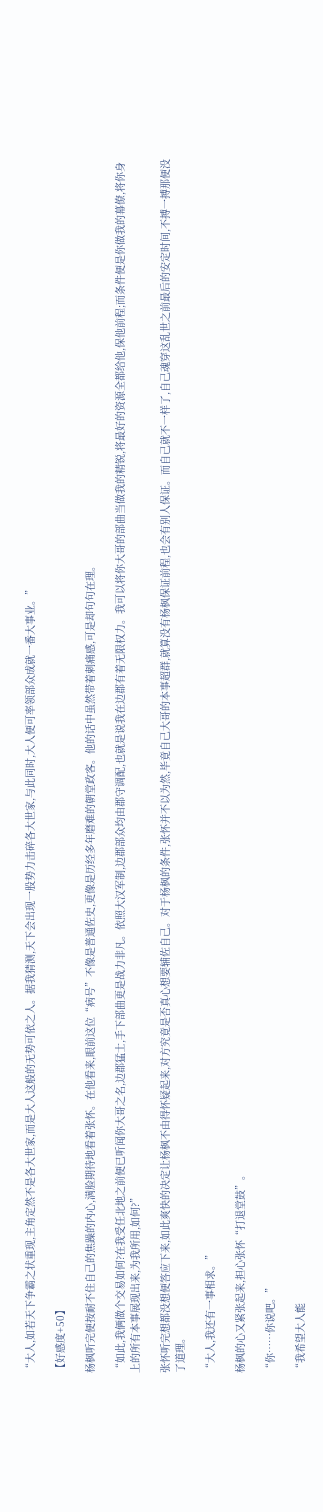“大人,如若天下争霸之状重现,主角定然不是各大世家,而是大人这般的无势可依之人。据我猜测,天下会出现一股势力击碎各大世家,与此同时,大人便可率领部众成就一番大事业。”

【好感度+50】

杨枫听完便按耐不住自己的焦躁的内心,满脸期待地看着张怀。在他看来,眼前这位“病号”不像是普通佐史,更像是历经多年磨难的朝堂政客。他的话中虽然带着刺痛感,可是却句句在理。

“如此,我俩做个交易如何?在我受任北地之前便已听闻你大哥之名,边郡猛士,手下部曲更是战力非凡。依照大汉军制,边郡部众均由郡守调配,也就是说我在边郡有着无限权力。我可以将你大哥的部曲当做我的精锐,将最好的资源全都给他,保他前程;而条件便是你做我的幕僚,将你身上的所有本事展现出来,为我所用,如何?”

张怀听完想都没想便答应下来,如此爽快的决定让杨枫不由得怀疑起来,对方究竟是否真心想要辅佐自己。对于杨枫的条件,张怀并不以为然,毕竟自己大哥的本事超群,就算没有杨枫保证前程,也会有别人保证。而自己就不一样了,自己魂穿这乱世之前最后的安定时间,不搏一搏那便没了道理。

“大人,我还有一事相求。”

杨枫的心又紧张起来,担心张怀“打退堂鼓”。

“你……你说吧。”

“我希望大人能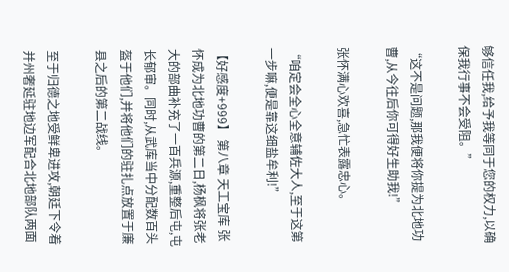够信任我,给予我等同于您的权力,以确保我行事不会受阻。”

“这不是问题,那我便将你提为北地功曹,从今往后你可得好生助我!”

张怀满心欢喜,急忙表露忠心。

“咱定会全心全意辅佐大人,至于这第一步嘛,便是靠这细盐牟利!”

【好感度+999】 第八章 天工宝库 张怀成为北地功曹的第二日,杨枫将张老大的部曲补充了一百兵源,重整后屯,屯长郁审。同时,从武库当中分配数百头盔于他们,并将他们的驻扎点放置于廉县之后的第二战线。

至于归德之地受鲜卑进攻,朝廷下令着并州奢延驻地边军配合北地部队两面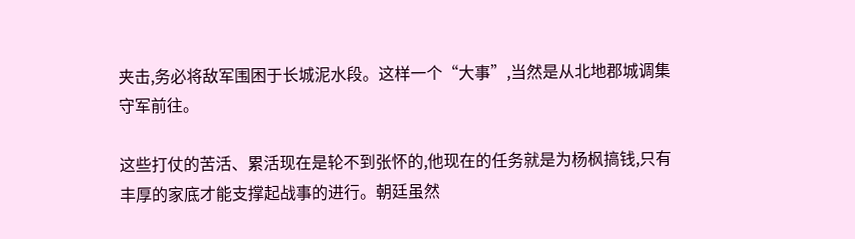夹击,务必将敌军围困于长城泥水段。这样一个“大事”,当然是从北地郡城调集守军前往。

这些打仗的苦活、累活现在是轮不到张怀的,他现在的任务就是为杨枫搞钱,只有丰厚的家底才能支撑起战事的进行。朝廷虽然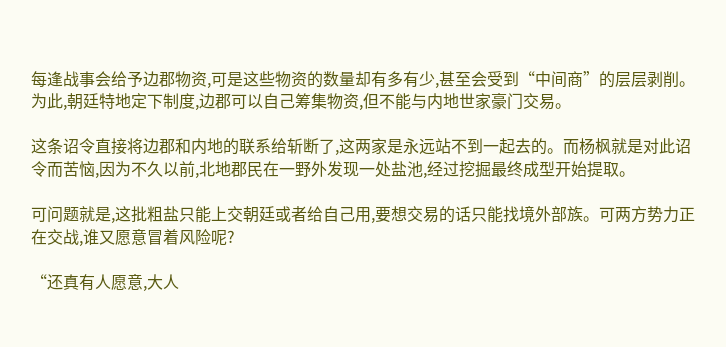每逢战事会给予边郡物资,可是这些物资的数量却有多有少,甚至会受到“中间商”的层层剥削。为此,朝廷特地定下制度,边郡可以自己筹集物资,但不能与内地世家豪门交易。

这条诏令直接将边郡和内地的联系给斩断了,这两家是永远站不到一起去的。而杨枫就是对此诏令而苦恼,因为不久以前,北地郡民在一野外发现一处盐池,经过挖掘最终成型开始提取。

可问题就是,这批粗盐只能上交朝廷或者给自己用,要想交易的话只能找境外部族。可两方势力正在交战,谁又愿意冒着风险呢?

“还真有人愿意,大人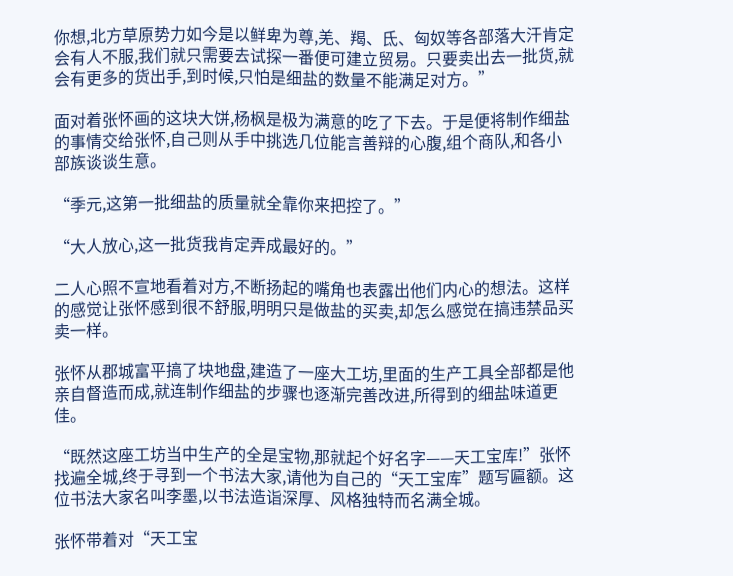你想,北方草原势力如今是以鲜卑为尊,羌、羯、氐、匈奴等各部落大汗肯定会有人不服,我们就只需要去试探一番便可建立贸易。只要卖出去一批货,就会有更多的货出手,到时候,只怕是细盐的数量不能满足对方。”

面对着张怀画的这块大饼,杨枫是极为满意的吃了下去。于是便将制作细盐的事情交给张怀,自己则从手中挑选几位能言善辩的心腹,组个商队,和各小部族谈谈生意。

“季元,这第一批细盐的质量就全靠你来把控了。”

“大人放心,这一批货我肯定弄成最好的。”

二人心照不宣地看着对方,不断扬起的嘴角也表露出他们内心的想法。这样的感觉让张怀感到很不舒服,明明只是做盐的买卖,却怎么感觉在搞违禁品买卖一样。

张怀从郡城富平搞了块地盘,建造了一座大工坊,里面的生产工具全部都是他亲自督造而成,就连制作细盐的步骤也逐渐完善改进,所得到的细盐味道更佳。

“既然这座工坊当中生产的全是宝物,那就起个好名字——天工宝库!”张怀找遍全城,终于寻到一个书法大家,请他为自己的“天工宝库”题写匾额。这位书法大家名叫李墨,以书法造诣深厚、风格独特而名满全城。

张怀带着对“天工宝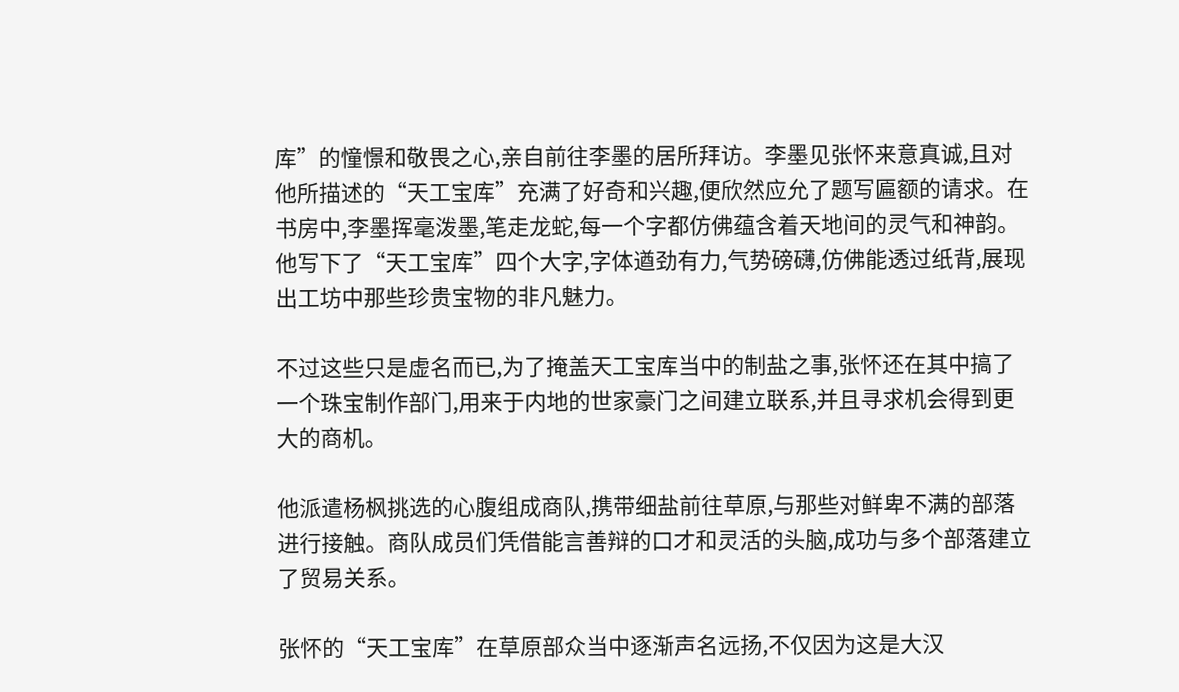库”的憧憬和敬畏之心,亲自前往李墨的居所拜访。李墨见张怀来意真诚,且对他所描述的“天工宝库”充满了好奇和兴趣,便欣然应允了题写匾额的请求。在书房中,李墨挥毫泼墨,笔走龙蛇,每一个字都仿佛蕴含着天地间的灵气和神韵。他写下了“天工宝库”四个大字,字体遒劲有力,气势磅礴,仿佛能透过纸背,展现出工坊中那些珍贵宝物的非凡魅力。

不过这些只是虚名而已,为了掩盖天工宝库当中的制盐之事,张怀还在其中搞了一个珠宝制作部门,用来于内地的世家豪门之间建立联系,并且寻求机会得到更大的商机。

他派遣杨枫挑选的心腹组成商队,携带细盐前往草原,与那些对鲜卑不满的部落进行接触。商队成员们凭借能言善辩的口才和灵活的头脑,成功与多个部落建立了贸易关系。

张怀的“天工宝库”在草原部众当中逐渐声名远扬,不仅因为这是大汉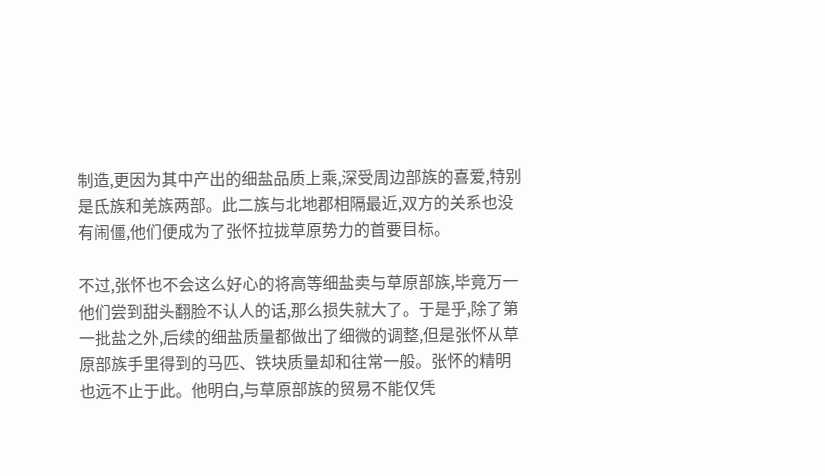制造,更因为其中产出的细盐品质上乘,深受周边部族的喜爱,特别是氐族和羌族两部。此二族与北地郡相隔最近,双方的关系也没有闹僵,他们便成为了张怀拉拢草原势力的首要目标。

不过,张怀也不会这么好心的将高等细盐卖与草原部族,毕竟万一他们尝到甜头翻脸不认人的话,那么损失就大了。于是乎,除了第一批盐之外,后续的细盐质量都做出了细微的调整,但是张怀从草原部族手里得到的马匹、铁块质量却和往常一般。张怀的精明也远不止于此。他明白,与草原部族的贸易不能仅凭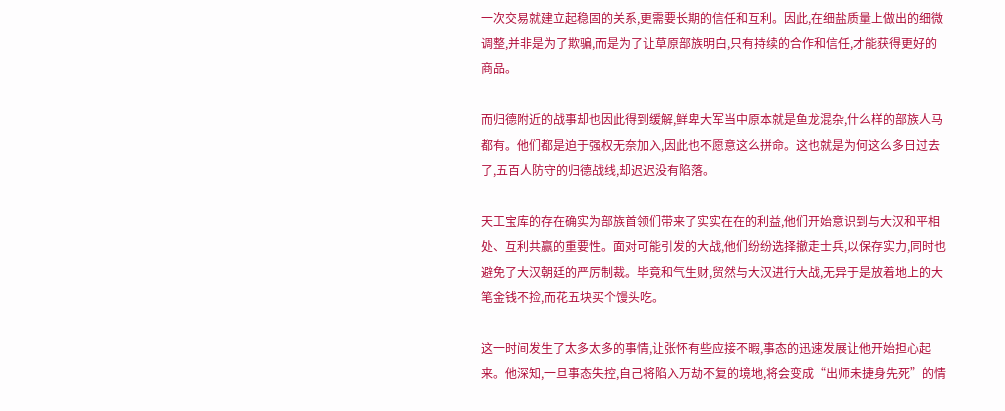一次交易就建立起稳固的关系,更需要长期的信任和互利。因此,在细盐质量上做出的细微调整,并非是为了欺骗,而是为了让草原部族明白,只有持续的合作和信任,才能获得更好的商品。

而归德附近的战事却也因此得到缓解,鲜卑大军当中原本就是鱼龙混杂,什么样的部族人马都有。他们都是迫于强权无奈加入,因此也不愿意这么拼命。这也就是为何这么多日过去了,五百人防守的归德战线,却迟迟没有陷落。

天工宝库的存在确实为部族首领们带来了实实在在的利益,他们开始意识到与大汉和平相处、互利共赢的重要性。面对可能引发的大战,他们纷纷选择撤走士兵,以保存实力,同时也避免了大汉朝廷的严厉制裁。毕竟和气生财,贸然与大汉进行大战,无异于是放着地上的大笔金钱不捡,而花五块买个馒头吃。

这一时间发生了太多太多的事情,让张怀有些应接不暇,事态的迅速发展让他开始担心起来。他深知,一旦事态失控,自己将陷入万劫不复的境地,将会变成“出师未捷身先死”的情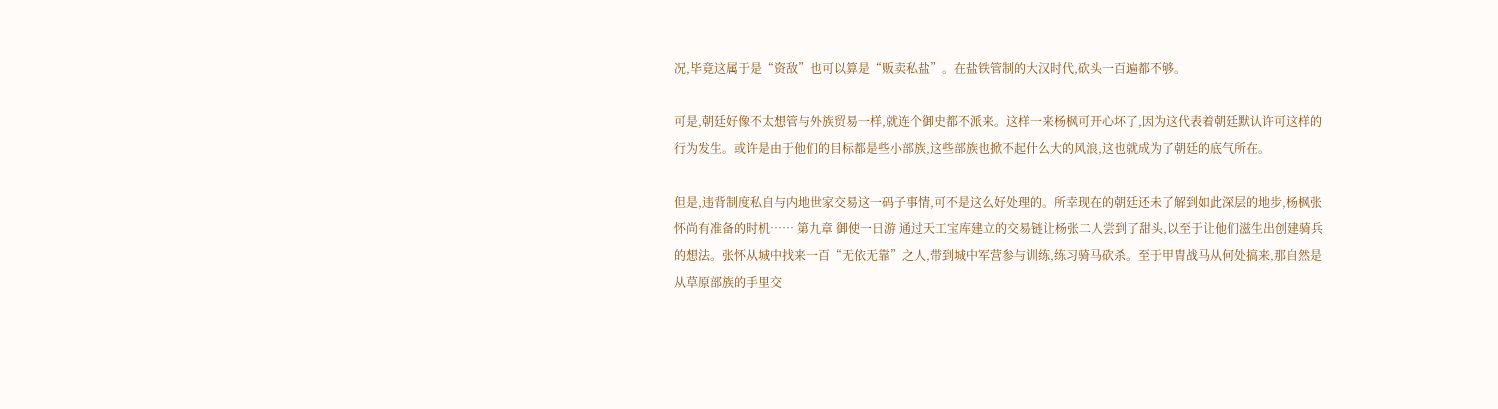况,毕竟这属于是“资敌”也可以算是“贩卖私盐”。在盐铁管制的大汉时代,砍头一百遍都不够。

可是,朝廷好像不太想管与外族贸易一样,就连个御史都不派来。这样一来杨枫可开心坏了,因为这代表着朝廷默认许可这样的行为发生。或许是由于他们的目标都是些小部族,这些部族也掀不起什么大的风浪,这也就成为了朝廷的底气所在。

但是,违背制度私自与内地世家交易这一码子事情,可不是这么好处理的。所幸现在的朝廷还未了解到如此深层的地步,杨枫张怀尚有准备的时机…… 第九章 御使一日游 通过天工宝库建立的交易链让杨张二人尝到了甜头,以至于让他们滋生出创建骑兵的想法。张怀从城中找来一百“无依无靠”之人,带到城中军营参与训练,练习骑马砍杀。至于甲胄战马从何处搞来,那自然是从草原部族的手里交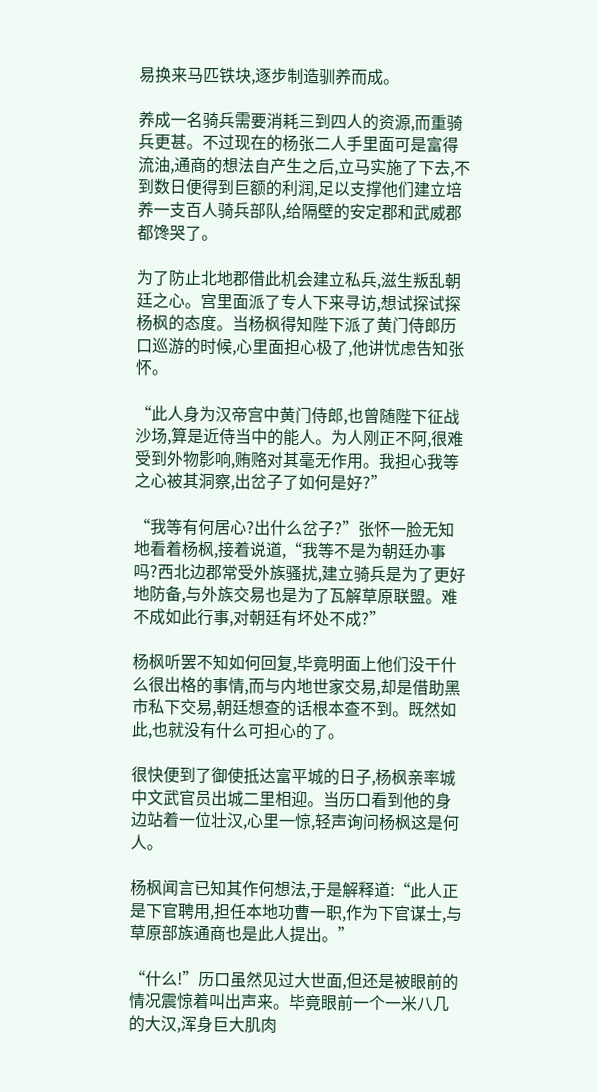易换来马匹铁块,逐步制造驯养而成。

养成一名骑兵需要消耗三到四人的资源,而重骑兵更甚。不过现在的杨张二人手里面可是富得流油,通商的想法自产生之后,立马实施了下去,不到数日便得到巨额的利润,足以支撑他们建立培养一支百人骑兵部队,给隔壁的安定郡和武威郡都馋哭了。

为了防止北地郡借此机会建立私兵,滋生叛乱朝廷之心。宫里面派了专人下来寻访,想试探试探杨枫的态度。当杨枫得知陛下派了黄门侍郎历口巡游的时候,心里面担心极了,他讲忧虑告知张怀。

“此人身为汉帝宫中黄门侍郎,也曾随陛下征战沙场,算是近侍当中的能人。为人刚正不阿,很难受到外物影响,贿赂对其毫无作用。我担心我等之心被其洞察,出岔子了如何是好?”

“我等有何居心?出什么岔子?”张怀一脸无知地看着杨枫,接着说道,“我等不是为朝廷办事吗?西北边郡常受外族骚扰,建立骑兵是为了更好地防备,与外族交易也是为了瓦解草原联盟。难不成如此行事,对朝廷有坏处不成?”

杨枫听罢不知如何回复,毕竟明面上他们没干什么很出格的事情,而与内地世家交易,却是借助黑市私下交易,朝廷想查的话根本查不到。既然如此,也就没有什么可担心的了。

很快便到了御使抵达富平城的日子,杨枫亲率城中文武官员出城二里相迎。当历口看到他的身边站着一位壮汉,心里一惊,轻声询问杨枫这是何人。

杨枫闻言已知其作何想法,于是解释道:“此人正是下官聘用,担任本地功曹一职,作为下官谋士,与草原部族通商也是此人提出。”

“什么!”历口虽然见过大世面,但还是被眼前的情况震惊着叫出声来。毕竟眼前一个一米八几的大汉,浑身巨大肌肉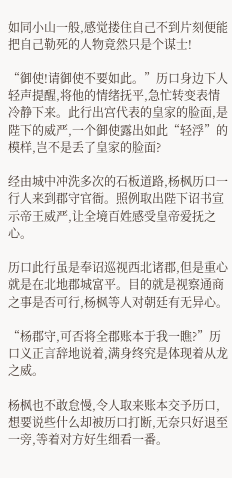如同小山一般,感觉搂住自己不到片刻便能把自己勒死的人物竟然只是个谋士!

“御使!请御使不要如此。”历口身边下人轻声提醒,将他的情绪抚平,急忙转变表情冷静下来。此行出宫代表的皇家的脸面,是陛下的威严,一个御使露出如此“轻浮”的模样,岂不是丢了皇家的脸面?

经由城中冲洗多次的石板道路,杨枫历口一行人来到郡守官衙。照例取出陛下诏书宣示帝王威严,让全境百姓感受皇帝爱抚之心。

历口此行虽是奉诏巡视西北诸郡,但是重心就是在北地郡城富平。目的就是视察通商之事是否可行,杨枫等人对朝廷有无异心。

“杨郡守,可否将全郡账本于我一瞧?”历口义正言辞地说着,满身终究是体现着从龙之威。

杨枫也不敢怠慢,令人取来账本交予历口,想要说些什么却被历口打断,无奈只好退至一旁,等着对方好生细看一番。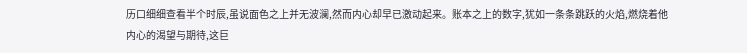历口细细查看半个时辰,虽说面色之上并无波澜,然而内心却早已激动起来。账本之上的数字,犹如一条条跳跃的火焰,燃烧着他内心的渴望与期待,这巨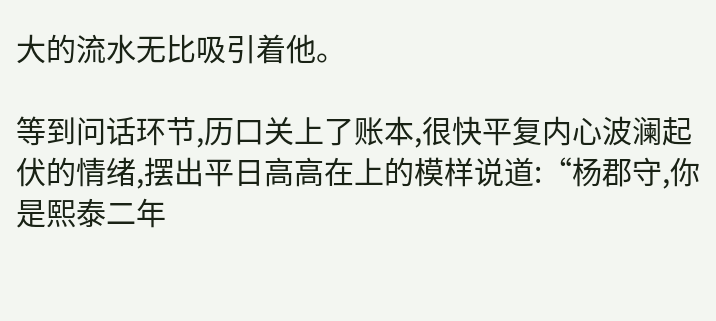大的流水无比吸引着他。

等到问话环节,历口关上了账本,很快平复内心波澜起伏的情绪,摆出平日高高在上的模样说道:“杨郡守,你是熙泰二年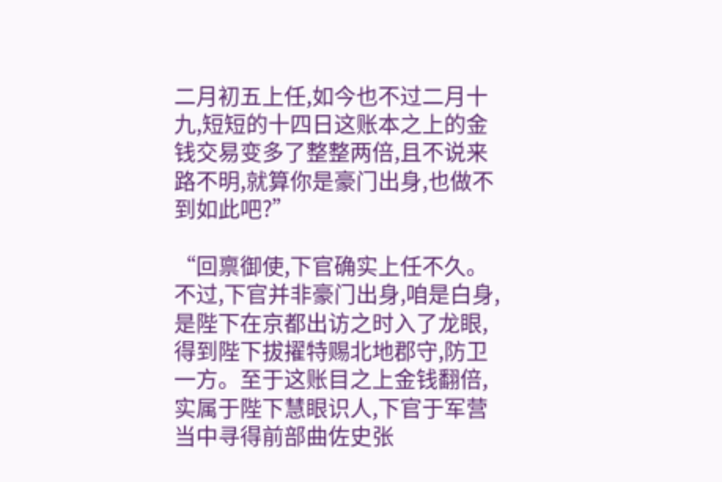二月初五上任,如今也不过二月十九,短短的十四日这账本之上的金钱交易变多了整整两倍,且不说来路不明,就算你是豪门出身,也做不到如此吧?”

“回禀御使,下官确实上任不久。不过,下官并非豪门出身,咱是白身,是陛下在京都出访之时入了龙眼,得到陛下拔擢特赐北地郡守,防卫一方。至于这账目之上金钱翻倍,实属于陛下慧眼识人,下官于军营当中寻得前部曲佐史张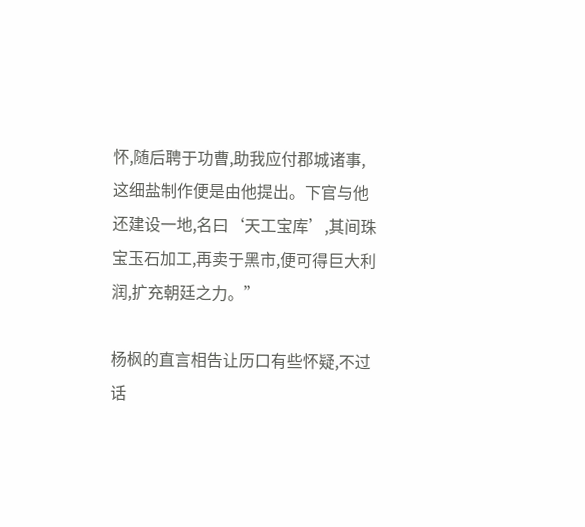怀,随后聘于功曹,助我应付郡城诸事,这细盐制作便是由他提出。下官与他还建设一地,名曰‘天工宝库’,其间珠宝玉石加工,再卖于黑市,便可得巨大利润,扩充朝廷之力。”

杨枫的直言相告让历口有些怀疑,不过话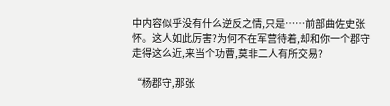中内容似乎没有什么逆反之情,只是……前部曲佐史张怀。这人如此厉害?为何不在军营待着,却和你一个郡守走得这么近,来当个功曹,莫非二人有所交易?

“杨郡守,那张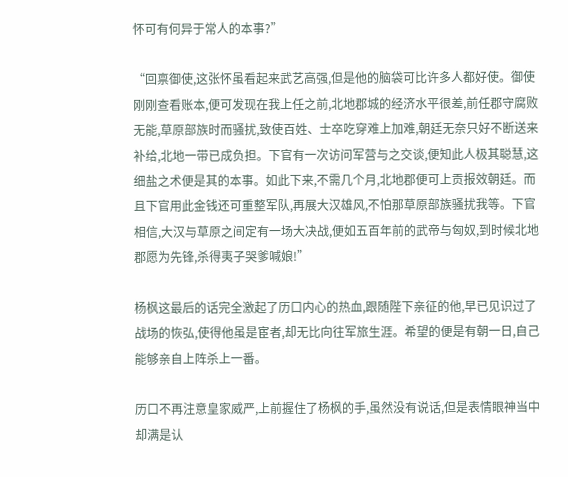怀可有何异于常人的本事?”

“回禀御使,这张怀虽看起来武艺高强,但是他的脑袋可比许多人都好使。御使刚刚查看账本,便可发现在我上任之前,北地郡城的经济水平很差,前任郡守腐败无能,草原部族时而骚扰,致使百姓、士卒吃穿难上加难,朝廷无奈只好不断送来补给,北地一带已成负担。下官有一次访问军营与之交谈,便知此人极其聪慧,这细盐之术便是其的本事。如此下来,不需几个月,北地郡便可上贡报效朝廷。而且下官用此金钱还可重整军队,再展大汉雄风,不怕那草原部族骚扰我等。下官相信,大汉与草原之间定有一场大决战,便如五百年前的武帝与匈奴,到时候北地郡愿为先锋,杀得夷子哭爹喊娘!”

杨枫这最后的话完全激起了历口内心的热血,跟随陛下亲征的他,早已见识过了战场的恢弘,使得他虽是宦者,却无比向往军旅生涯。希望的便是有朝一日,自己能够亲自上阵杀上一番。

历口不再注意皇家威严,上前握住了杨枫的手,虽然没有说话,但是表情眼神当中却满是认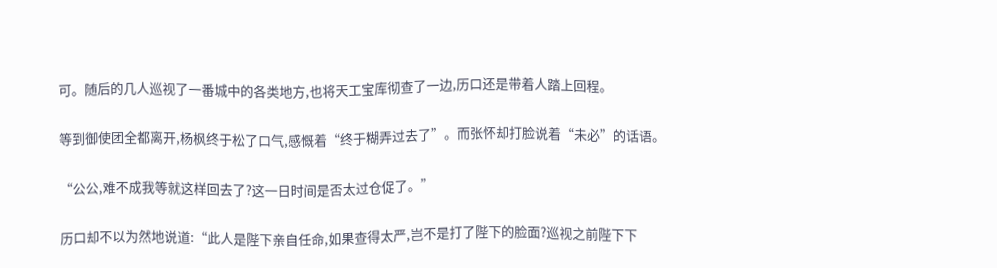可。随后的几人巡视了一番城中的各类地方,也将天工宝库彻查了一边,历口还是带着人踏上回程。

等到御使团全都离开,杨枫终于松了口气,感慨着“终于糊弄过去了”。而张怀却打脸说着“未必”的话语。

“公公,难不成我等就这样回去了?这一日时间是否太过仓促了。”

历口却不以为然地说道:“此人是陛下亲自任命,如果查得太严,岂不是打了陛下的脸面?巡视之前陛下下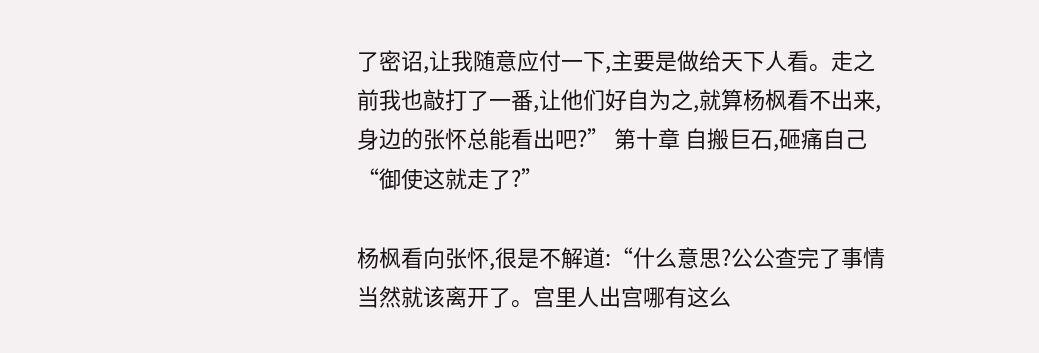了密诏,让我随意应付一下,主要是做给天下人看。走之前我也敲打了一番,让他们好自为之,就算杨枫看不出来,身边的张怀总能看出吧?” 第十章 自搬巨石,砸痛自己 “御使这就走了?”

杨枫看向张怀,很是不解道:“什么意思?公公查完了事情当然就该离开了。宫里人出宫哪有这么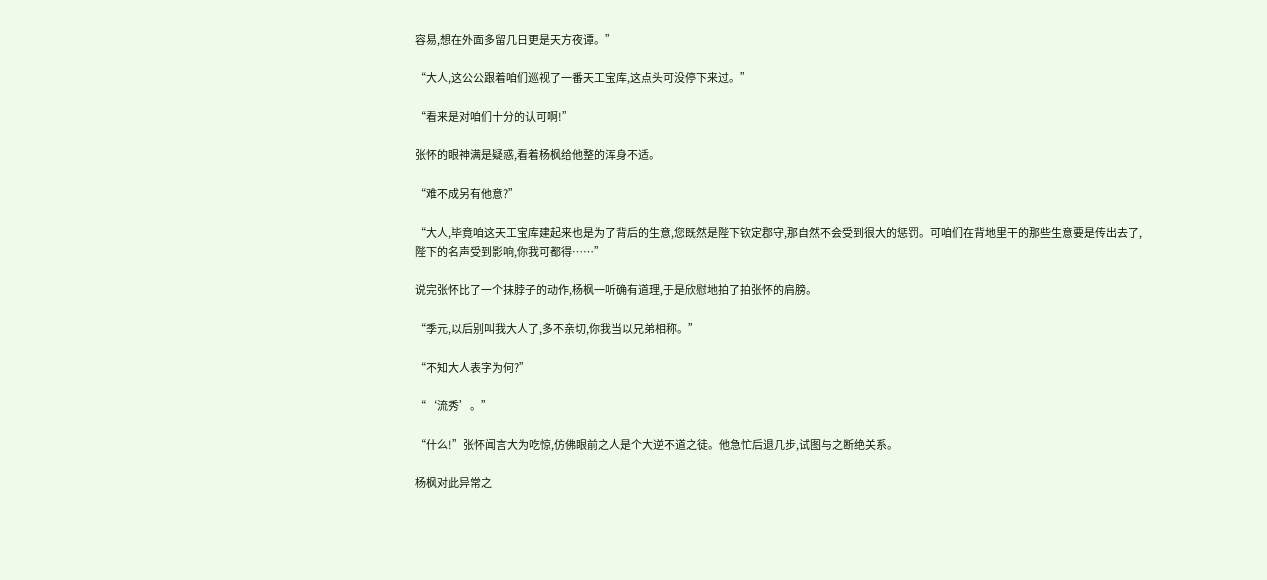容易,想在外面多留几日更是天方夜谭。”

“大人,这公公跟着咱们巡视了一番天工宝库,这点头可没停下来过。”

“看来是对咱们十分的认可啊!”

张怀的眼神满是疑惑,看着杨枫给他整的浑身不适。

“难不成另有他意?”

“大人,毕竟咱这天工宝库建起来也是为了背后的生意,您既然是陛下钦定郡守,那自然不会受到很大的惩罚。可咱们在背地里干的那些生意要是传出去了,陛下的名声受到影响,你我可都得……”

说完张怀比了一个抹脖子的动作,杨枫一听确有道理,于是欣慰地拍了拍张怀的肩膀。

“季元,以后别叫我大人了,多不亲切,你我当以兄弟相称。”

“不知大人表字为何?”

“‘流秀’。”

“什么!”张怀闻言大为吃惊,仿佛眼前之人是个大逆不道之徒。他急忙后退几步,试图与之断绝关系。

杨枫对此异常之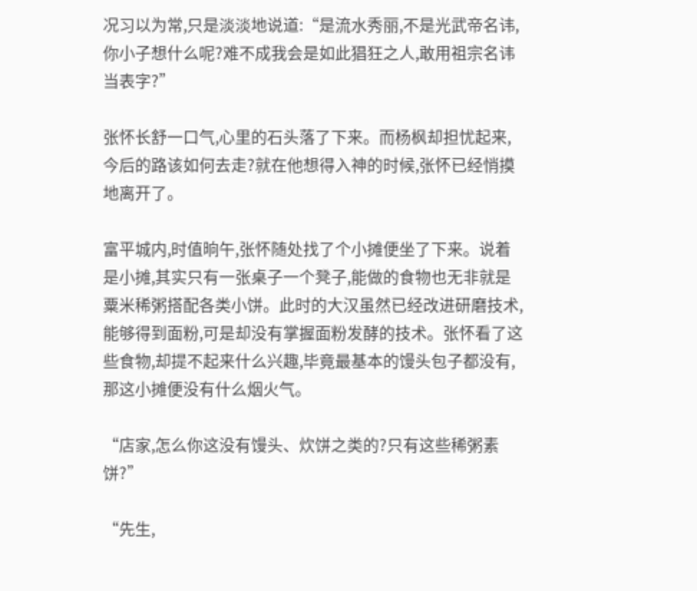况习以为常,只是淡淡地说道:“是流水秀丽,不是光武帝名讳,你小子想什么呢?难不成我会是如此猖狂之人,敢用祖宗名讳当表字?”

张怀长舒一口气,心里的石头落了下来。而杨枫却担忧起来,今后的路该如何去走?就在他想得入神的时候,张怀已经悄摸地离开了。

富平城内,时值晌午,张怀随处找了个小摊便坐了下来。说着是小摊,其实只有一张桌子一个凳子,能做的食物也无非就是粟米稀粥搭配各类小饼。此时的大汉虽然已经改进研磨技术,能够得到面粉,可是却没有掌握面粉发酵的技术。张怀看了这些食物,却提不起来什么兴趣,毕竟最基本的馒头包子都没有,那这小摊便没有什么烟火气。

“店家,怎么你这没有馒头、炊饼之类的?只有这些稀粥素饼?”

“先生,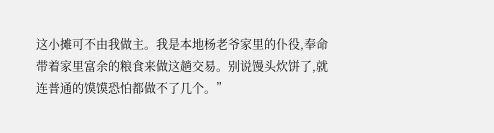这小摊可不由我做主。我是本地杨老爷家里的仆役,奉命带着家里富余的粮食来做这趟交易。别说馒头炊饼了,就连普通的馍馍恐怕都做不了几个。”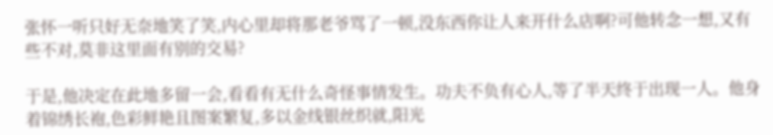张怀一听只好无奈地笑了笑,内心里却将那老爷骂了一顿,没东西你让人来开什么店啊?可他转念一想,又有些不对,莫非这里面有别的交易?

于是,他决定在此地多留一会,看看有无什么奇怪事情发生。功夫不负有心人,等了半天终于出现一人。他身着锦绣长袍,色彩鲜艳且图案繁复,多以金线银丝织就,阳光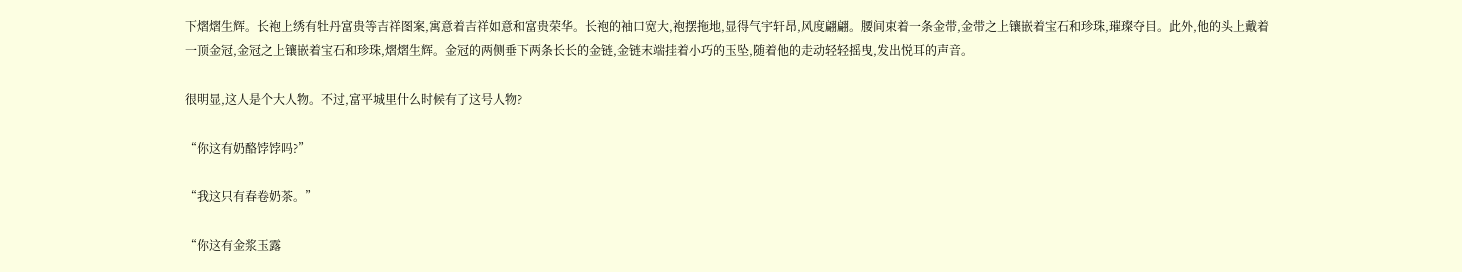下熠熠生辉。长袍上绣有牡丹富贵等吉祥图案,寓意着吉祥如意和富贵荣华。长袍的袖口宽大,袍摆拖地,显得气宇轩昂,风度翩翩。腰间束着一条金带,金带之上镶嵌着宝石和珍珠,璀璨夺目。此外,他的头上戴着一顶金冠,金冠之上镶嵌着宝石和珍珠,熠熠生辉。金冠的两侧垂下两条长长的金链,金链末端挂着小巧的玉坠,随着他的走动轻轻摇曳,发出悦耳的声音。

很明显,这人是个大人物。不过,富平城里什么时候有了这号人物?

“你这有奶酪饽饽吗?”

“我这只有春卷奶茶。”

“你这有金浆玉露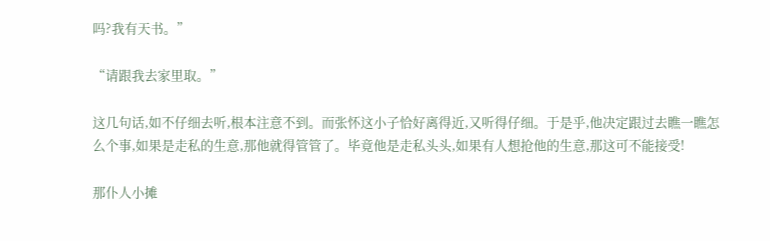吗?我有天书。”

“请跟我去家里取。”

这几句话,如不仔细去听,根本注意不到。而张怀这小子恰好离得近,又听得仔细。于是乎,他决定跟过去瞧一瞧怎么个事,如果是走私的生意,那他就得管管了。毕竟他是走私头头,如果有人想抢他的生意,那这可不能接受!

那仆人小摊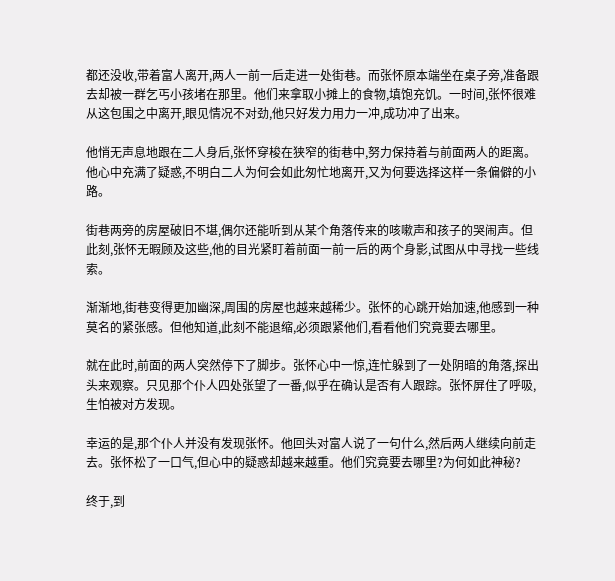都还没收,带着富人离开,两人一前一后走进一处街巷。而张怀原本端坐在桌子旁,准备跟去却被一群乞丐小孩堵在那里。他们来拿取小摊上的食物,填饱充饥。一时间,张怀很难从这包围之中离开,眼见情况不对劲,他只好发力用力一冲,成功冲了出来。

他悄无声息地跟在二人身后,张怀穿梭在狭窄的街巷中,努力保持着与前面两人的距离。他心中充满了疑惑,不明白二人为何会如此匆忙地离开,又为何要选择这样一条偏僻的小路。

街巷两旁的房屋破旧不堪,偶尔还能听到从某个角落传来的咳嗽声和孩子的哭闹声。但此刻,张怀无暇顾及这些,他的目光紧盯着前面一前一后的两个身影,试图从中寻找一些线索。

渐渐地,街巷变得更加幽深,周围的房屋也越来越稀少。张怀的心跳开始加速,他感到一种莫名的紧张感。但他知道,此刻不能退缩,必须跟紧他们,看看他们究竟要去哪里。

就在此时,前面的两人突然停下了脚步。张怀心中一惊,连忙躲到了一处阴暗的角落,探出头来观察。只见那个仆人四处张望了一番,似乎在确认是否有人跟踪。张怀屏住了呼吸,生怕被对方发现。

幸运的是,那个仆人并没有发现张怀。他回头对富人说了一句什么,然后两人继续向前走去。张怀松了一口气,但心中的疑惑却越来越重。他们究竟要去哪里?为何如此神秘?

终于,到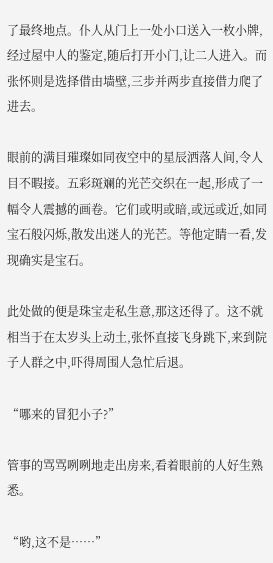了最终地点。仆人从门上一处小口送入一枚小牌,经过屋中人的鉴定,随后打开小门,让二人进入。而张怀则是选择借由墙壁,三步并两步直接借力爬了进去。

眼前的满目璀璨如同夜空中的星辰洒落人间,令人目不暇接。五彩斑斓的光芒交织在一起,形成了一幅令人震撼的画卷。它们或明或暗,或远或近,如同宝石般闪烁,散发出迷人的光芒。等他定睛一看,发现确实是宝石。

此处做的便是珠宝走私生意,那这还得了。这不就相当于在太岁头上动土,张怀直接飞身跳下,来到院子人群之中,吓得周围人急忙后退。

“哪来的冒犯小子?”

管事的骂骂咧咧地走出房来,看着眼前的人好生熟悉。

“哟,这不是……”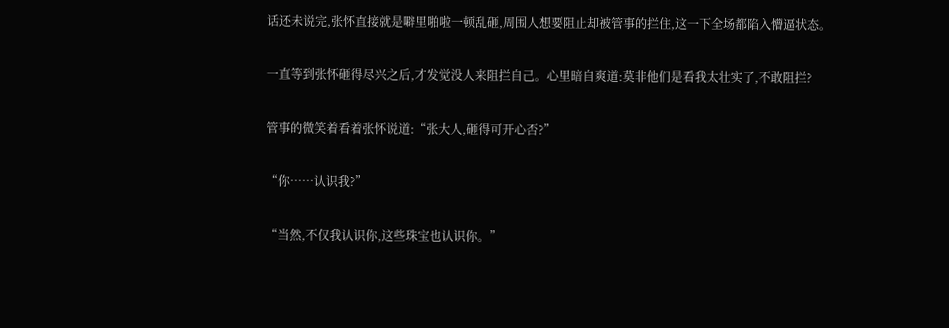话还未说完,张怀直接就是噼里啪啦一顿乱砸,周围人想要阻止却被管事的拦住,这一下全场都陷入懵逼状态。

一直等到张怀砸得尽兴之后,才发觉没人来阻拦自己。心里暗自爽道:莫非他们是看我太壮实了,不敢阻拦?

管事的微笑着看着张怀说道:“张大人,砸得可开心否?”

“你……认识我?”

“当然,不仅我认识你,这些珠宝也认识你。”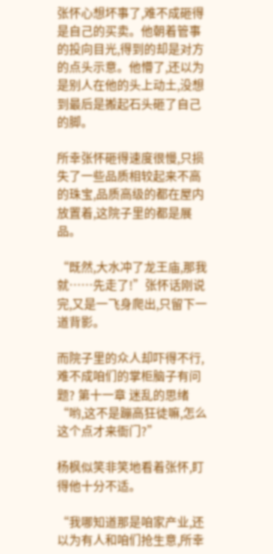张怀心想坏事了,难不成砸得是自己的买卖。他朝着管事的投向目光,得到的却是对方的点头示意。他懵了,还以为是别人在他的头上动土,没想到最后是搬起石头砸了自己的脚。

所幸张怀砸得速度很慢,只损失了一些品质相较起来不高的珠宝,品质高级的都在屋内放置着,这院子里的都是展品。

“既然,大水冲了龙王庙,那我就……先走了!”张怀话刚说完,又是一飞身爬出,只留下一道背影。

而院子里的众人却吓得不行,难不成咱们的掌柜脑子有问题? 第十一章 迷乱的思绪 “哟,这不是蹦高狂徒嘛,怎么这个点才来衙门?”

杨枫似笑非笑地看着张怀,盯得他十分不适。

“我哪知道那是咱家产业,还以为有人和咱们抢生意,所幸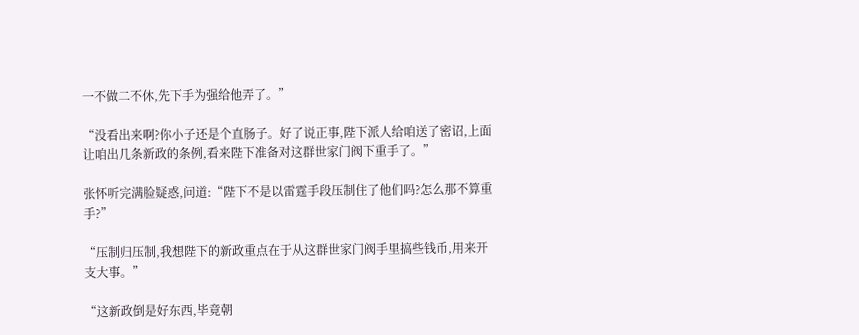一不做二不休,先下手为强给他弄了。”

“没看出来啊?你小子还是个直肠子。好了说正事,陛下派人给咱送了密诏,上面让咱出几条新政的条例,看来陛下准备对这群世家门阀下重手了。”

张怀听完满脸疑惑,问道:“陛下不是以雷霆手段压制住了他们吗?怎么那不算重手?”

“压制归压制,我想陛下的新政重点在于从这群世家门阀手里搞些钱币,用来开支大事。”

“这新政倒是好东西,毕竟朝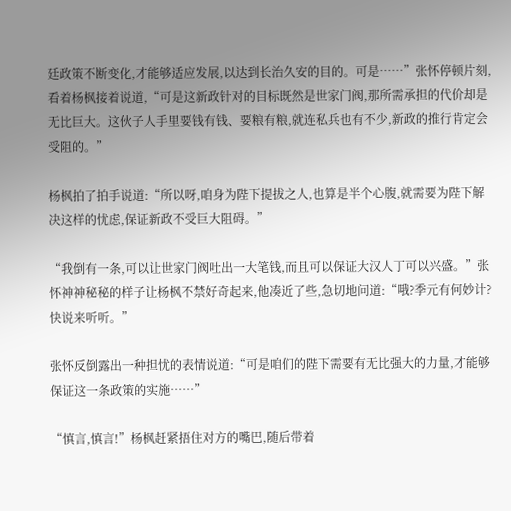廷政策不断变化,才能够适应发展,以达到长治久安的目的。可是……”张怀停顿片刻,看着杨枫接着说道,“可是这新政针对的目标既然是世家门阀,那所需承担的代价却是无比巨大。这伙子人手里要钱有钱、要粮有粮,就连私兵也有不少,新政的推行肯定会受阻的。”

杨枫拍了拍手说道:“所以呀,咱身为陛下提拔之人,也算是半个心腹,就需要为陛下解决这样的忧虑,保证新政不受巨大阻碍。”

“我倒有一条,可以让世家门阀吐出一大笔钱,而且可以保证大汉人丁可以兴盛。”张怀神神秘秘的样子让杨枫不禁好奇起来,他凑近了些,急切地问道:“哦?季元有何妙计?快说来听听。”

张怀反倒露出一种担忧的表情说道:“可是咱们的陛下需要有无比强大的力量,才能够保证这一条政策的实施……”

“慎言,慎言!”杨枫赶紧捂住对方的嘴巴,随后带着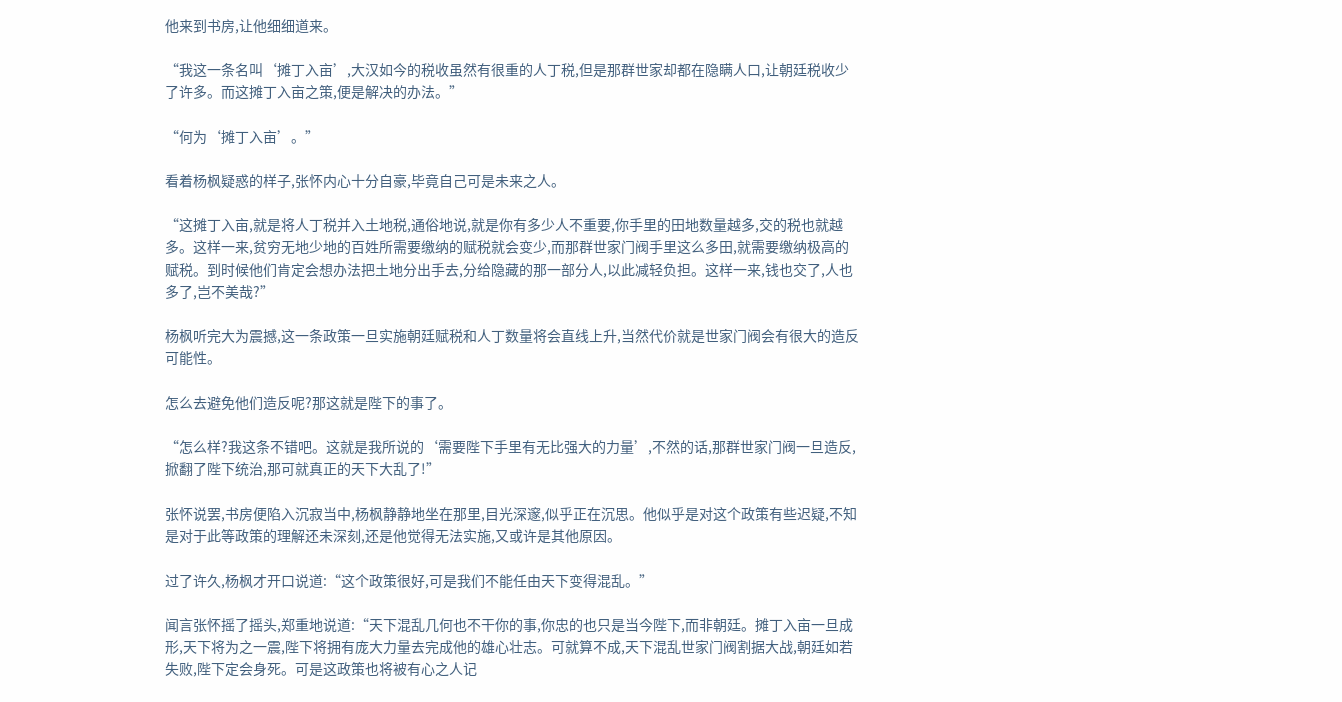他来到书房,让他细细道来。

“我这一条名叫‘摊丁入亩’,大汉如今的税收虽然有很重的人丁税,但是那群世家却都在隐瞒人口,让朝廷税收少了许多。而这摊丁入亩之策,便是解决的办法。”

“何为‘摊丁入亩’。”

看着杨枫疑惑的样子,张怀内心十分自豪,毕竟自己可是未来之人。

“这摊丁入亩,就是将人丁税并入土地税,通俗地说,就是你有多少人不重要,你手里的田地数量越多,交的税也就越多。这样一来,贫穷无地少地的百姓所需要缴纳的赋税就会变少,而那群世家门阀手里这么多田,就需要缴纳极高的赋税。到时候他们肯定会想办法把土地分出手去,分给隐藏的那一部分人,以此减轻负担。这样一来,钱也交了,人也多了,岂不美哉?”

杨枫听完大为震撼,这一条政策一旦实施朝廷赋税和人丁数量将会直线上升,当然代价就是世家门阀会有很大的造反可能性。

怎么去避免他们造反呢?那这就是陛下的事了。

“怎么样?我这条不错吧。这就是我所说的‘需要陛下手里有无比强大的力量’,不然的话,那群世家门阀一旦造反,掀翻了陛下统治,那可就真正的天下大乱了!”

张怀说罢,书房便陷入沉寂当中,杨枫静静地坐在那里,目光深邃,似乎正在沉思。他似乎是对这个政策有些迟疑,不知是对于此等政策的理解还未深刻,还是他觉得无法实施,又或许是其他原因。

过了许久,杨枫才开口说道:“这个政策很好,可是我们不能任由天下变得混乱。”

闻言张怀摇了摇头,郑重地说道:“天下混乱几何也不干你的事,你忠的也只是当今陛下,而非朝廷。摊丁入亩一旦成形,天下将为之一震,陛下将拥有庞大力量去完成他的雄心壮志。可就算不成,天下混乱世家门阀割据大战,朝廷如若失败,陛下定会身死。可是这政策也将被有心之人记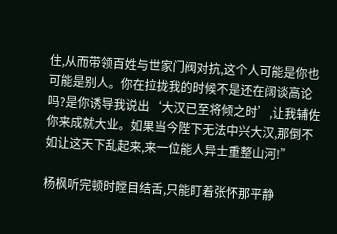住,从而带领百姓与世家门阀对抗,这个人可能是你也可能是别人。你在拉拢我的时候不是还在阔谈高论吗?是你诱导我说出‘大汉已至将倾之时’,让我辅佐你来成就大业。如果当今陛下无法中兴大汉,那倒不如让这天下乱起来,来一位能人异士重整山河!”

杨枫听完顿时瞠目结舌,只能盯着张怀那平静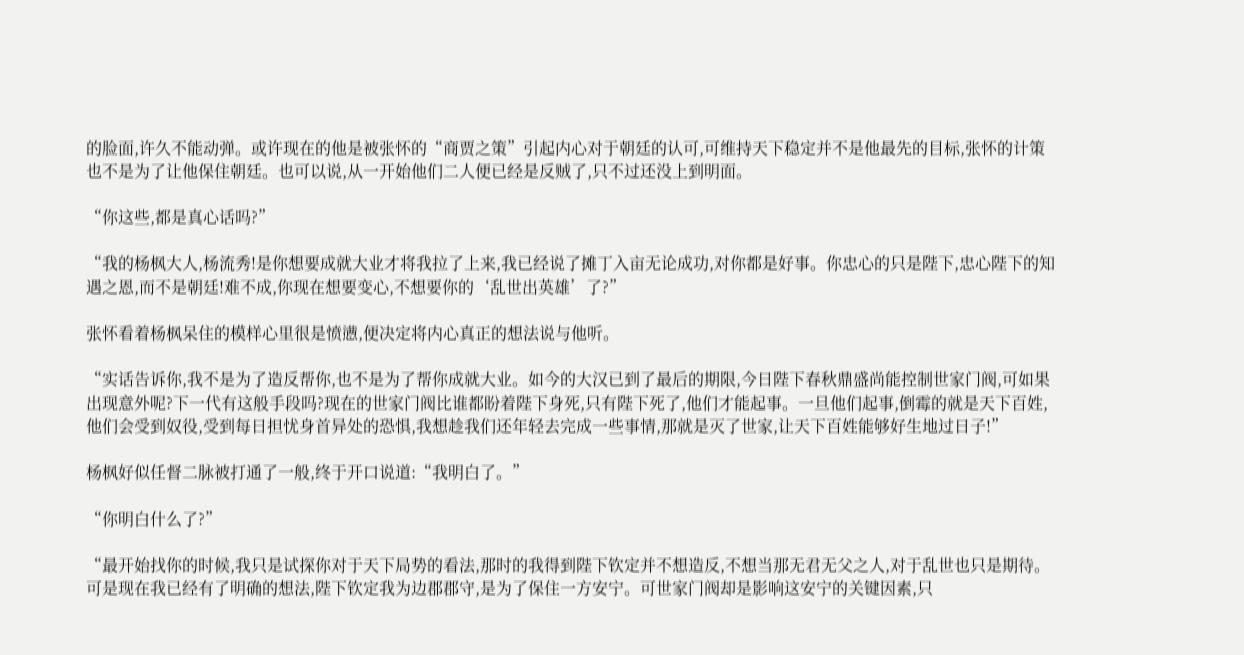的脸面,许久不能动弹。或许现在的他是被张怀的“商贾之策”引起内心对于朝廷的认可,可维持天下稳定并不是他最先的目标,张怀的计策也不是为了让他保住朝廷。也可以说,从一开始他们二人便已经是反贼了,只不过还没上到明面。

“你这些,都是真心话吗?”

“我的杨枫大人,杨流秀!是你想要成就大业才将我拉了上来,我已经说了摊丁入亩无论成功,对你都是好事。你忠心的只是陛下,忠心陛下的知遇之恩,而不是朝廷!难不成,你现在想要变心,不想要你的‘乱世出英雄’了?”

张怀看着杨枫呆住的模样心里很是愤懑,便决定将内心真正的想法说与他听。

“实话告诉你,我不是为了造反帮你,也不是为了帮你成就大业。如今的大汉已到了最后的期限,今日陛下春秋鼎盛尚能控制世家门阀,可如果出现意外呢?下一代有这般手段吗?现在的世家门阀比谁都盼着陛下身死,只有陛下死了,他们才能起事。一旦他们起事,倒霉的就是天下百姓,他们会受到奴役,受到每日担忧身首异处的恐惧,我想趁我们还年轻去完成一些事情,那就是灭了世家,让天下百姓能够好生地过日子!”

杨枫好似任督二脉被打通了一般,终于开口说道:“我明白了。”

“你明白什么了?”

“最开始找你的时候,我只是试探你对于天下局势的看法,那时的我得到陛下钦定并不想造反,不想当那无君无父之人,对于乱世也只是期待。可是现在我已经有了明确的想法,陛下钦定我为边郡郡守,是为了保住一方安宁。可世家门阀却是影响这安宁的关键因素,只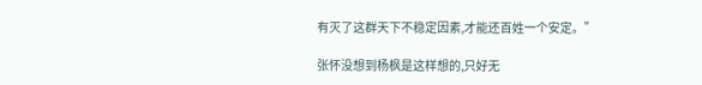有灭了这群天下不稳定因素,才能还百姓一个安定。”

张怀没想到杨枫是这样想的,只好无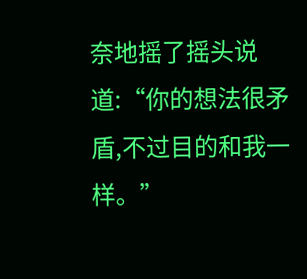奈地摇了摇头说道:“你的想法很矛盾,不过目的和我一样。”